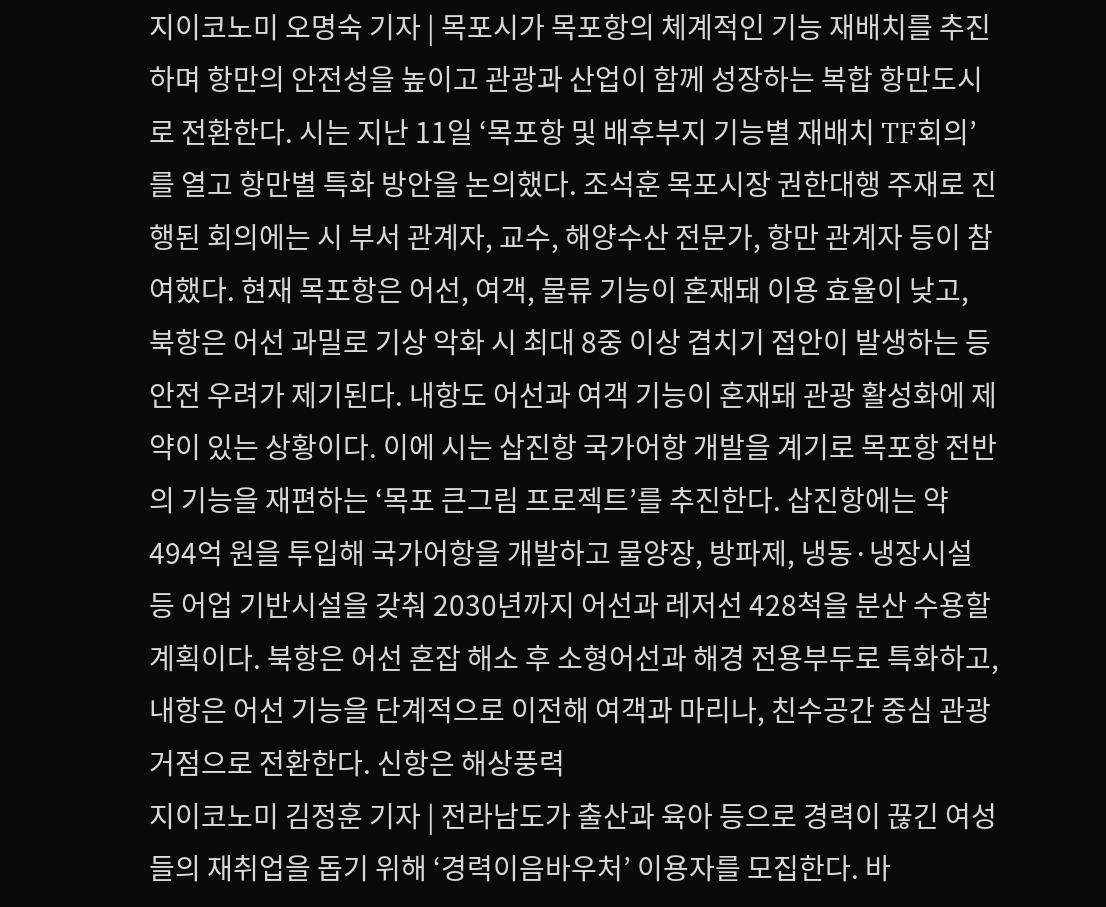지이코노미 오명숙 기자 | 목포시가 목포항의 체계적인 기능 재배치를 추진하며 항만의 안전성을 높이고 관광과 산업이 함께 성장하는 복합 항만도시로 전환한다. 시는 지난 11일 ‘목포항 및 배후부지 기능별 재배치 TF회의’를 열고 항만별 특화 방안을 논의했다. 조석훈 목포시장 권한대행 주재로 진행된 회의에는 시 부서 관계자, 교수, 해양수산 전문가, 항만 관계자 등이 참여했다. 현재 목포항은 어선, 여객, 물류 기능이 혼재돼 이용 효율이 낮고, 북항은 어선 과밀로 기상 악화 시 최대 8중 이상 겹치기 접안이 발생하는 등 안전 우려가 제기된다. 내항도 어선과 여객 기능이 혼재돼 관광 활성화에 제약이 있는 상황이다. 이에 시는 삽진항 국가어항 개발을 계기로 목포항 전반의 기능을 재편하는 ‘목포 큰그림 프로젝트’를 추진한다. 삽진항에는 약 494억 원을 투입해 국가어항을 개발하고 물양장, 방파제, 냉동·냉장시설 등 어업 기반시설을 갖춰 2030년까지 어선과 레저선 428척을 분산 수용할 계획이다. 북항은 어선 혼잡 해소 후 소형어선과 해경 전용부두로 특화하고, 내항은 어선 기능을 단계적으로 이전해 여객과 마리나, 친수공간 중심 관광 거점으로 전환한다. 신항은 해상풍력
지이코노미 김정훈 기자 | 전라남도가 출산과 육아 등으로 경력이 끊긴 여성들의 재취업을 돕기 위해 ‘경력이음바우처’ 이용자를 모집한다. 바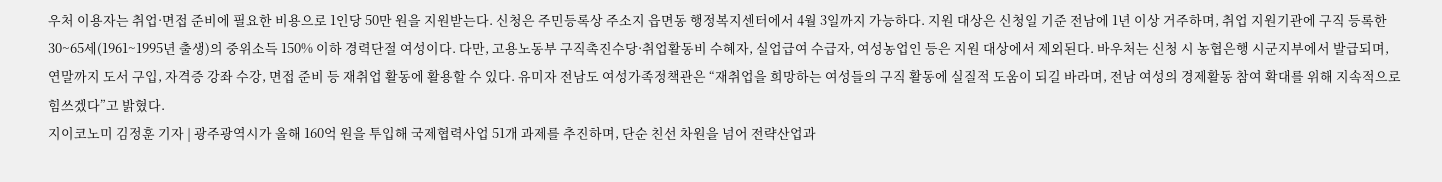우처 이용자는 취업·면접 준비에 필요한 비용으로 1인당 50만 원을 지원받는다. 신청은 주민등록상 주소지 읍면동 행정복지센터에서 4월 3일까지 가능하다. 지원 대상은 신청일 기준 전남에 1년 이상 거주하며, 취업 지원기관에 구직 등록한 30~65세(1961~1995년 출생)의 중위소득 150% 이하 경력단절 여성이다. 다만, 고용노동부 구직촉진수당·취업활동비 수혜자, 실업급여 수급자, 여성농업인 등은 지원 대상에서 제외된다. 바우처는 신청 시 농협은행 시군지부에서 발급되며, 연말까지 도서 구입, 자격증 강좌 수강, 면접 준비 등 재취업 활동에 활용할 수 있다. 유미자 전남도 여성가족정책관은 “재취업을 희망하는 여성들의 구직 활동에 실질적 도움이 되길 바라며, 전남 여성의 경제활동 참여 확대를 위해 지속적으로 힘쓰겠다”고 밝혔다.
지이코노미 김정훈 기자 | 광주광역시가 올해 160억 원을 투입해 국제협력사업 51개 과제를 추진하며, 단순 친선 차원을 넘어 전략산업과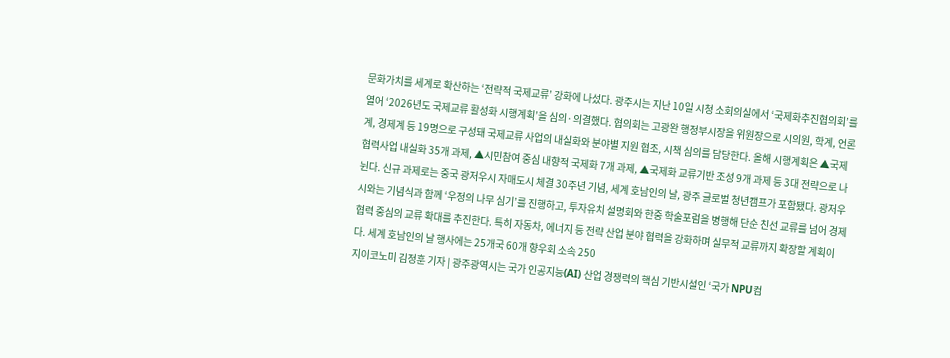문화가치를 세계로 확산하는 ‘전략적 국제교류’ 강화에 나섰다. 광주시는 지난 10일 시청 소회의실에서 ‘국제화추진협의회’를 열어 ‘2026년도 국제교류 활성화 시행계획’을 심의·의결했다. 협의회는 고광완 행정부시장을 위원장으로 시의원, 학계, 언론계, 경제계 등 19명으로 구성돼 국제교류 사업의 내실화와 분야별 지원 협조, 시책 심의를 담당한다. 올해 시행계획은 ▲국제협력사업 내실화 35개 과제, ▲시민참여 중심 내향적 국제화 7개 과제, ▲국제화 교류기반 조성 9개 과제 등 3대 전략으로 나뉜다. 신규 과제로는 중국 광저우시 자매도시 체결 30주년 기념, 세계 호남인의 날, 광주 글로벌 청년캠프가 포함됐다. 광저우시와는 기념식과 함께 ‘우정의 나무 심기’를 진행하고, 투자유치 설명회와 한중 학술포럼을 병행해 단순 친선 교류를 넘어 경제 협력 중심의 교류 확대를 추진한다. 특히 자동차, 에너지 등 전략 산업 분야 협력을 강화하며 실무적 교류까지 확장할 계획이다. 세계 호남인의 날 행사에는 25개국 60개 향우회 소속 250
지이코노미 김정훈 기자 | 광주광역시는 국가 인공지능(AI) 산업 경쟁력의 핵심 기반시설인 ‘국가 NPU컴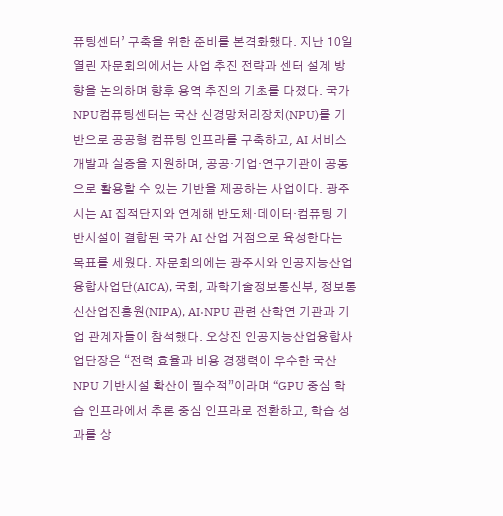퓨팅센터’ 구축을 위한 준비를 본격화했다. 지난 10일 열린 자문회의에서는 사업 추진 전략과 센터 설계 방향을 논의하며 향후 용역 추진의 기초를 다졌다. 국가 NPU컴퓨팅센터는 국산 신경망처리장치(NPU)를 기반으로 공공형 컴퓨팅 인프라를 구축하고, AI 서비스 개발과 실증을 지원하며, 공공·기업·연구기관이 공동으로 활용할 수 있는 기반을 제공하는 사업이다. 광주시는 AI 집적단지와 연계해 반도체·데이터·컴퓨팅 기반시설이 결합된 국가 AI 산업 거점으로 육성한다는 목표를 세웠다. 자문회의에는 광주시와 인공지능산업융합사업단(AICA), 국회, 과학기술정보통신부, 정보통신산업진흥원(NIPA), AI·NPU 관련 산학연 기관과 기업 관계자들이 참석했다. 오상진 인공지능산업융합사업단장은 “전력 효율과 비용 경쟁력이 우수한 국산 NPU 기반시설 확산이 필수적”이라며 “GPU 중심 학습 인프라에서 추론 중심 인프라로 전환하고, 학습 성과를 상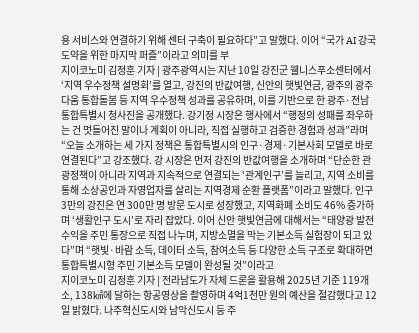용 서비스와 연결하기 위해 센터 구축이 필요하다”고 말했다. 이어 “국가 AI 강국 도약을 위한 마지막 퍼즐”이라고 의미를 부
지이코노미 김정훈 기자 | 광주광역시는 지난 10일 강진군 웰니스푸소센터에서 ‘지역 우수정책 설명회’를 열고, 강진의 반값여행, 신안의 햇빛연금, 광주의 광주다움 통합돌봄 등 지역 우수정책 성과를 공유하며, 이를 기반으로 한 광주·전남 통합특별시 청사진을 공개했다. 강기정 시장은 행사에서 “행정의 성패를 좌우하는 건 멋들어진 말이나 계획이 아니라, 직접 실행하고 검증한 경험과 성과”라며 “오늘 소개하는 세 가지 정책은 통합특별시의 인구·경제·기본사회 모델로 바로 연결된다”고 강조했다. 강 시장은 먼저 강진의 반값여행을 소개하며 “단순한 관광정책이 아니라 지역과 지속적으로 연결되는 ‘관계인구’를 늘리고, 지역 소비를 통해 소상공인과 자영업자를 살리는 지역경제 순환 플랫폼”이라고 말했다. 인구 3만의 강진은 연 300만 명 방문 도시로 성장했고, 지역화폐 소비도 46% 증가하며 ‘생활인구 도시’로 자리 잡았다. 이어 신안 햇빛연금에 대해서는 “태양광 발전 수익을 주민 통장으로 직접 나누며, 지방소멸을 막는 기본소득 실험장이 되고 있다”며 “햇빛·바람 소득, 데이터 소득, 참여소득 등 다양한 소득 구조로 확대하면 통합특별시형 주민 기본소득 모델이 완성될 것”이라고
지이코노미 김정훈 기자 | 전라남도가 자체 드론을 활용해 2025년 기준 119개소, 138㎢에 달하는 항공영상을 촬영하며 4억1천만 원의 예산을 절감했다고 12일 밝혔다. 나주혁신도시와 남악신도시 등 주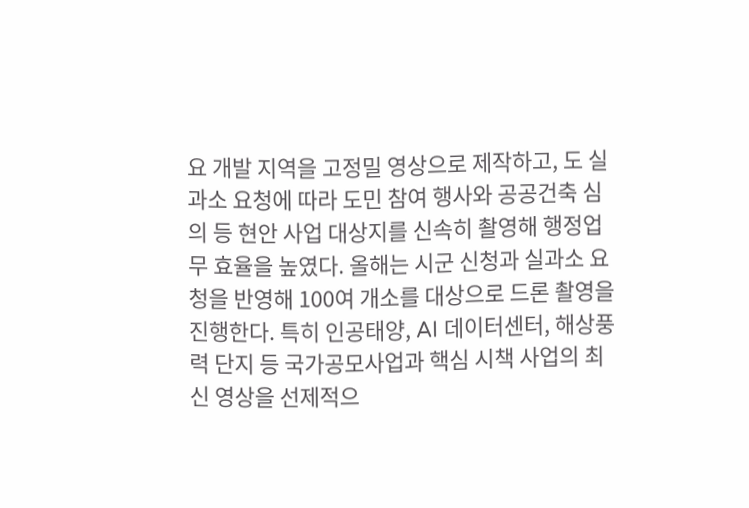요 개발 지역을 고정밀 영상으로 제작하고, 도 실과소 요청에 따라 도민 참여 행사와 공공건축 심의 등 현안 사업 대상지를 신속히 촬영해 행정업무 효율을 높였다. 올해는 시군 신청과 실과소 요청을 반영해 100여 개소를 대상으로 드론 촬영을 진행한다. 특히 인공태양, AI 데이터센터, 해상풍력 단지 등 국가공모사업과 핵심 시책 사업의 최신 영상을 선제적으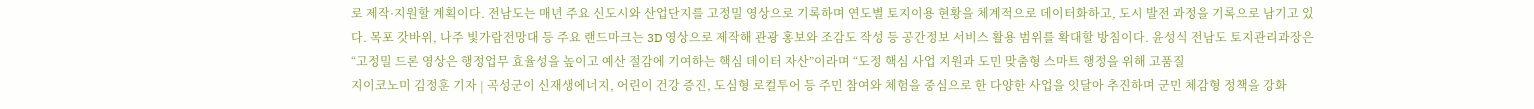로 제작·지원할 계획이다. 전남도는 매년 주요 신도시와 산업단지를 고정밀 영상으로 기록하며 연도별 토지이용 현황을 체계적으로 데이터화하고, 도시 발전 과정을 기록으로 남기고 있다. 목포 갓바위, 나주 빛가람전망대 등 주요 랜드마크는 3D 영상으로 제작해 관광 홍보와 조감도 작성 등 공간정보 서비스 활용 범위를 확대할 방침이다. 윤성식 전남도 토지관리과장은 “고정밀 드론 영상은 행정업무 효율성을 높이고 예산 절감에 기여하는 핵심 데이터 자산”이라며 “도정 핵심 사업 지원과 도민 맞춤형 스마트 행정을 위해 고품질
지이코노미 김정훈 기자 | 곡성군이 신재생에너지, 어린이 건강 증진, 도심형 로컬투어 등 주민 참여와 체험을 중심으로 한 다양한 사업을 잇달아 추진하며 군민 체감형 정책을 강화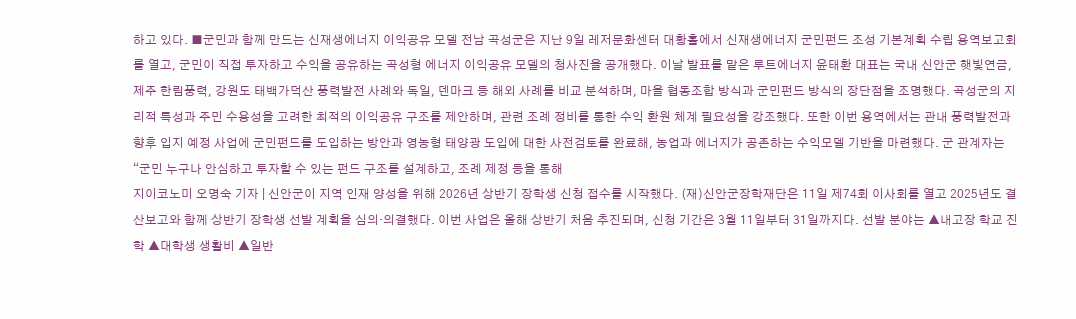하고 있다. ■군민과 함께 만드는 신재생에너지 이익공유 모델 전남 곡성군은 지난 9일 레저문화센터 대황홀에서 신재생에너지 군민펀드 조성 기본계획 수립 용역보고회를 열고, 군민이 직접 투자하고 수익을 공유하는 곡성형 에너지 이익공유 모델의 청사진을 공개했다. 이날 발표를 맡은 루트에너지 윤태환 대표는 국내 신안군 햇빛연금, 제주 한림풍력, 강원도 태백가덕산 풍력발전 사례와 독일, 덴마크 등 해외 사례를 비교 분석하며, 마을 협동조합 방식과 군민펀드 방식의 장단점을 조명했다. 곡성군의 지리적 특성과 주민 수용성을 고려한 최적의 이익공유 구조를 제안하며, 관련 조례 정비를 통한 수익 환원 체계 필요성을 강조했다. 또한 이번 용역에서는 관내 풍력발전과 향후 입지 예정 사업에 군민펀드를 도입하는 방안과 영농형 태양광 도입에 대한 사전검토를 완료해, 농업과 에너지가 공존하는 수익모델 기반을 마련했다. 군 관계자는 “군민 누구나 안심하고 투자할 수 있는 펀드 구조를 설계하고, 조례 제정 등을 통해
지이코노미 오명숙 기자 | 신안군이 지역 인재 양성을 위해 2026년 상반기 장학생 신청 접수를 시작했다. (재)신안군장학재단은 11일 제74회 이사회를 열고 2025년도 결산보고와 함께 상반기 장학생 선발 계획을 심의·의결했다. 이번 사업은 올해 상반기 처음 추진되며, 신청 기간은 3월 11일부터 31일까지다. 선발 분야는 ▲내고장 학교 진학 ▲대학생 생활비 ▲일반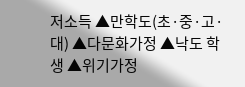저소득 ▲만학도(초·중·고·대) ▲다문화가정 ▲낙도 학생 ▲위기가정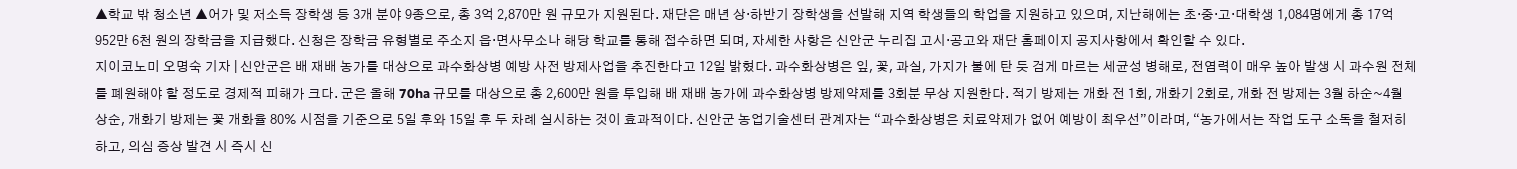▲학교 밖 청소년 ▲어가 및 저소득 장학생 등 3개 분야 9종으로, 총 3억 2,870만 원 규모가 지원된다. 재단은 매년 상·하반기 장학생을 선발해 지역 학생들의 학업을 지원하고 있으며, 지난해에는 초·중·고·대학생 1,084명에게 총 17억 952만 6천 원의 장학금을 지급했다. 신청은 장학금 유형별로 주소지 읍·면사무소나 해당 학교를 통해 접수하면 되며, 자세한 사항은 신안군 누리집 고시·공고와 재단 홈페이지 공지사항에서 확인할 수 있다.
지이코노미 오명숙 기자 | 신안군은 배 재배 농가를 대상으로 과수화상병 예방 사전 방제사업을 추진한다고 12일 밝혔다. 과수화상병은 잎, 꽃, 과실, 가지가 불에 탄 듯 검게 마르는 세균성 병해로, 전염력이 매우 높아 발생 시 과수원 전체를 폐원해야 할 정도로 경제적 피해가 크다. 군은 올해 70ha 규모를 대상으로 총 2,600만 원을 투입해 배 재배 농가에 과수화상병 방제약제를 3회분 무상 지원한다. 적기 방제는 개화 전 1회, 개화기 2회로, 개화 전 방제는 3월 하순~4월 상순, 개화기 방제는 꽃 개화율 80% 시점을 기준으로 5일 후와 15일 후 두 차례 실시하는 것이 효과적이다. 신안군 농업기술센터 관계자는 “과수화상병은 치료약제가 없어 예방이 최우선”이라며, “농가에서는 작업 도구 소독을 철저히 하고, 의심 증상 발견 시 즉시 신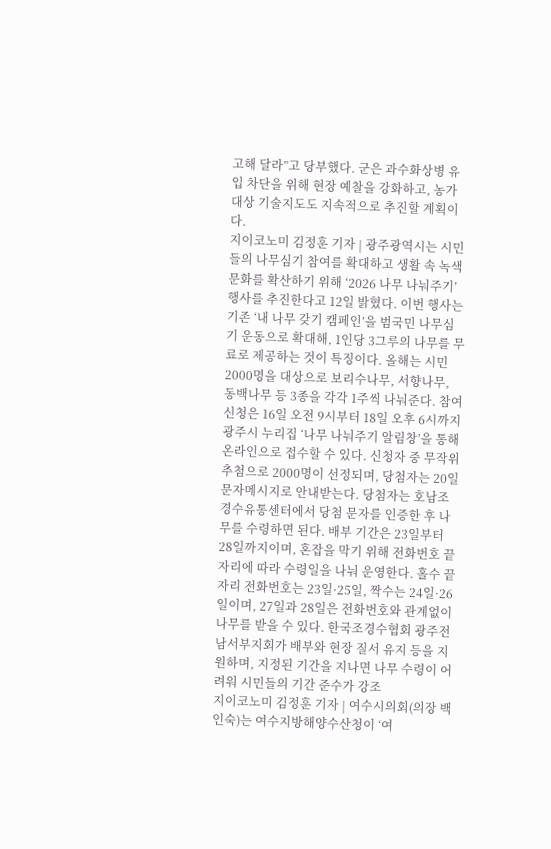고해 달라”고 당부했다. 군은 과수화상병 유입 차단을 위해 현장 예찰을 강화하고, 농가 대상 기술지도도 지속적으로 추진할 계획이다.
지이코노미 김정훈 기자 | 광주광역시는 시민들의 나무심기 참여를 확대하고 생활 속 녹색 문화를 확산하기 위해 ‘2026 나무 나눠주기’ 행사를 추진한다고 12일 밝혔다. 이번 행사는 기존 ‘내 나무 갖기 캠페인’을 범국민 나무심기 운동으로 확대해, 1인당 3그루의 나무를 무료로 제공하는 것이 특징이다. 올해는 시민 2000명을 대상으로 보리수나무, 서향나무, 동백나무 등 3종을 각각 1주씩 나눠준다. 참여 신청은 16일 오전 9시부터 18일 오후 6시까지 광주시 누리집 ‘나무 나눠주기 알림창’을 통해 온라인으로 접수할 수 있다. 신청자 중 무작위 추첨으로 2000명이 선정되며, 당첨자는 20일 문자메시지로 안내받는다. 당첨자는 호남조경수유통센터에서 당첨 문자를 인증한 후 나무를 수령하면 된다. 배부 기간은 23일부터 28일까지이며, 혼잡을 막기 위해 전화번호 끝자리에 따라 수령일을 나눠 운영한다. 홀수 끝자리 전화번호는 23일·25일, 짝수는 24일·26일이며, 27일과 28일은 전화번호와 관계없이 나무를 받을 수 있다. 한국조경수협회 광주전남서부지회가 배부와 현장 질서 유지 등을 지원하며, 지정된 기간을 지나면 나무 수령이 어려워 시민들의 기간 준수가 강조
지이코노미 김정훈 기자 | 여수시의회(의장 백인숙)는 여수지방해양수산청이 ‘여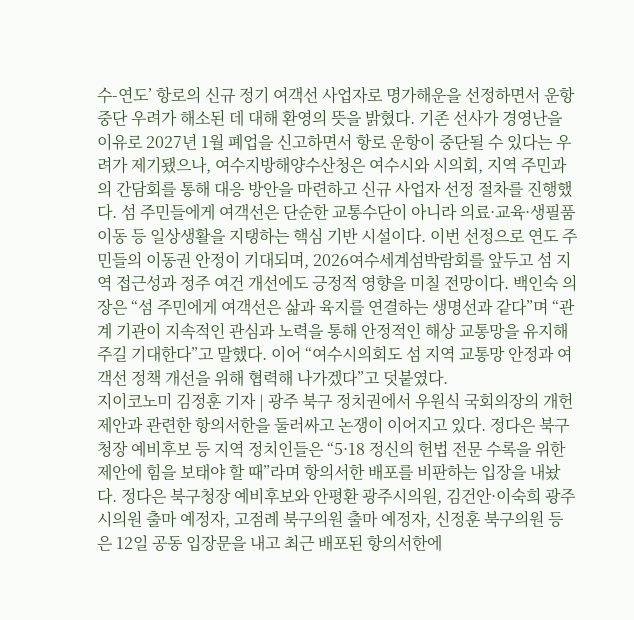수-연도’ 항로의 신규 정기 여객선 사업자로 명가해운을 선정하면서 운항 중단 우려가 해소된 데 대해 환영의 뜻을 밝혔다. 기존 선사가 경영난을 이유로 2027년 1월 폐업을 신고하면서 항로 운항이 중단될 수 있다는 우려가 제기됐으나, 여수지방해양수산청은 여수시와 시의회, 지역 주민과의 간담회를 통해 대응 방안을 마련하고 신규 사업자 선정 절차를 진행했다. 섬 주민들에게 여객선은 단순한 교통수단이 아니라 의료·교육·생필품 이동 등 일상생활을 지탱하는 핵심 기반 시설이다. 이번 선정으로 연도 주민들의 이동권 안정이 기대되며, 2026여수세계섬박람회를 앞두고 섬 지역 접근성과 정주 여건 개선에도 긍정적 영향을 미칠 전망이다. 백인숙 의장은 “섬 주민에게 여객선은 삶과 육지를 연결하는 생명선과 같다”며 “관계 기관이 지속적인 관심과 노력을 통해 안정적인 해상 교통망을 유지해주길 기대한다”고 말했다. 이어 “여수시의회도 섬 지역 교통망 안정과 여객선 정책 개선을 위해 협력해 나가겠다”고 덧붙였다.
지이코노미 김정훈 기자 | 광주 북구 정치권에서 우원식 국회의장의 개헌 제안과 관련한 항의서한을 둘러싸고 논쟁이 이어지고 있다. 정다은 북구청장 예비후보 등 지역 정치인들은 “5·18 정신의 헌법 전문 수록을 위한 제안에 힘을 보태야 할 때”라며 항의서한 배포를 비판하는 입장을 내놨다. 정다은 북구청장 예비후보와 안평환 광주시의원, 김건안·이숙희 광주시의원 출마 예정자, 고점례 북구의원 출마 예정자, 신정훈 북구의원 등은 12일 공동 입장문을 내고 최근 배포된 항의서한에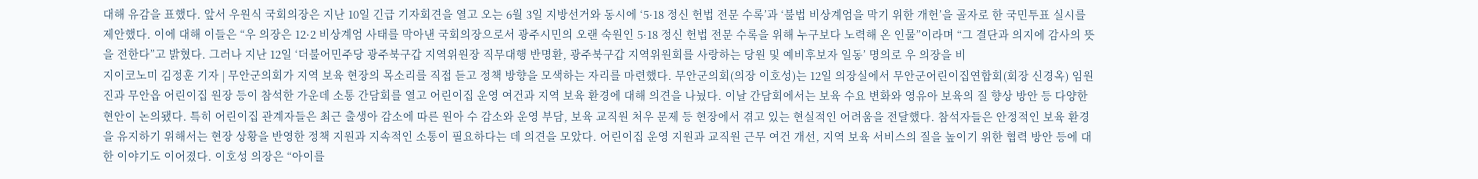대해 유감을 표했다. 앞서 우원식 국회의장은 지난 10일 긴급 기자회견을 열고 오는 6월 3일 지방선거와 동시에 ‘5·18 정신 헌법 전문 수록’과 ‘불법 비상계엄을 막기 위한 개헌’을 골자로 한 국민투표 실시를 제안했다. 이에 대해 이들은 “우 의장은 12·2 비상계엄 사태를 막아낸 국회의장으로서 광주시민의 오랜 숙원인 5·18 정신 헌법 전문 수록을 위해 누구보다 노력해 온 인물”이라며 “그 결단과 의지에 감사의 뜻을 전한다”고 밝혔다. 그러나 지난 12일 ‘더불어민주당 광주북구갑 지역위원장 직무대행 반명환, 광주북구갑 지역위원회를 사랑하는 당원 및 예비후보자 일동’ 명의로 우 의장을 비
지이코노미 김정훈 기자 | 무안군의회가 지역 보육 현장의 목소리를 직접 듣고 정책 방향을 모색하는 자리를 마련했다. 무안군의회(의장 이호성)는 12일 의장실에서 무안군어린이집연합회(회장 신경옥) 임원진과 무안읍 어린이집 원장 등이 참석한 가운데 소통 간담회를 열고 어린이집 운영 여건과 지역 보육 환경에 대해 의견을 나눴다. 이날 간담회에서는 보육 수요 변화와 영유아 보육의 질 향상 방안 등 다양한 현안이 논의됐다. 특히 어린이집 관계자들은 최근 출생아 감소에 따른 원아 수 감소와 운영 부담, 보육 교직원 처우 문제 등 현장에서 겪고 있는 현실적인 어려움을 전달했다. 참석자들은 안정적인 보육 환경을 유지하기 위해서는 현장 상황을 반영한 정책 지원과 지속적인 소통이 필요하다는 데 의견을 모았다. 어린이집 운영 지원과 교직원 근무 여건 개선, 지역 보육 서비스의 질을 높이기 위한 협력 방안 등에 대한 이야기도 이어졌다. 이호성 의장은 “아이를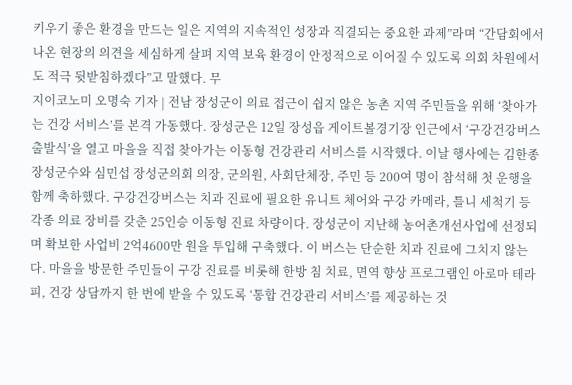키우기 좋은 환경을 만드는 일은 지역의 지속적인 성장과 직결되는 중요한 과제”라며 “간담회에서 나온 현장의 의견을 세심하게 살펴 지역 보육 환경이 안정적으로 이어질 수 있도록 의회 차원에서도 적극 뒷받침하겠다”고 말했다. 무
지이코노미 오명숙 기자 | 전남 장성군이 의료 접근이 쉽지 않은 농촌 지역 주민들을 위해 ‘찾아가는 건강 서비스’를 본격 가동했다. 장성군은 12일 장성읍 게이트볼경기장 인근에서 ‘구강건강버스 출발식’을 열고 마을을 직접 찾아가는 이동형 건강관리 서비스를 시작했다. 이날 행사에는 김한종 장성군수와 심민섭 장성군의회 의장, 군의원, 사회단체장, 주민 등 200여 명이 참석해 첫 운행을 함께 축하했다. 구강건강버스는 치과 진료에 필요한 유니트 체어와 구강 카메라, 틀니 세척기 등 각종 의료 장비를 갖춘 25인승 이동형 진료 차량이다. 장성군이 지난해 농어촌개선사업에 선정되며 확보한 사업비 2억4600만 원을 투입해 구축했다. 이 버스는 단순한 치과 진료에 그치지 않는다. 마을을 방문한 주민들이 구강 진료를 비롯해 한방 침 치료, 면역 향상 프로그램인 아로마 테라피, 건강 상담까지 한 번에 받을 수 있도록 ‘통합 건강관리 서비스’를 제공하는 것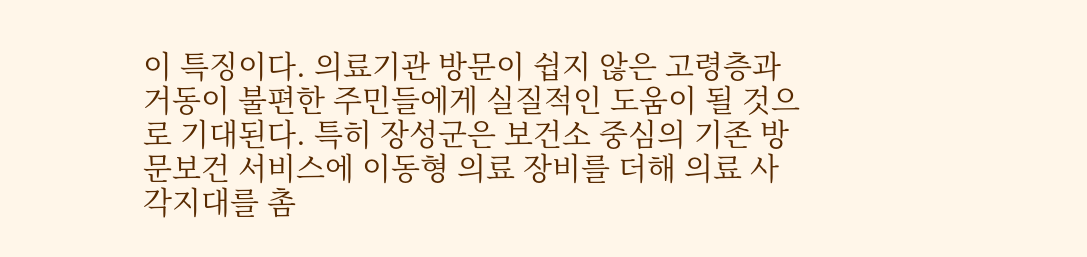이 특징이다. 의료기관 방문이 쉽지 않은 고령층과 거동이 불편한 주민들에게 실질적인 도움이 될 것으로 기대된다. 특히 장성군은 보건소 중심의 기존 방문보건 서비스에 이동형 의료 장비를 더해 의료 사각지대를 촘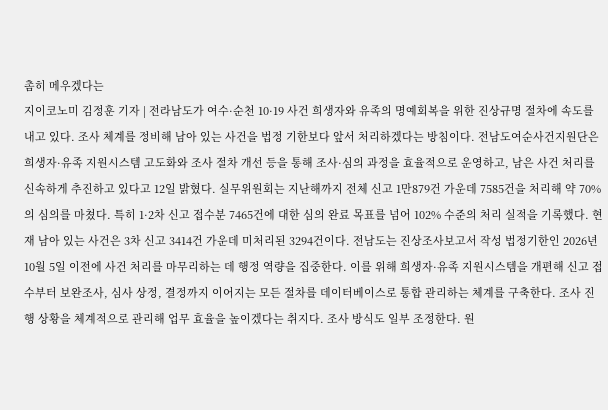촘히 메우겠다는
지이코노미 김정훈 기자 | 전라남도가 여수·순천 10·19 사건 희생자와 유족의 명예회복을 위한 진상규명 절차에 속도를 내고 있다. 조사 체계를 정비해 남아 있는 사건을 법정 기한보다 앞서 처리하겠다는 방침이다. 전남도여순사건지원단은 희생자·유족 지원시스템 고도화와 조사 절차 개선 등을 통해 조사·심의 과정을 효율적으로 운영하고, 남은 사건 처리를 신속하게 추진하고 있다고 12일 밝혔다. 실무위원회는 지난해까지 전체 신고 1만879건 가운데 7585건을 처리해 약 70%의 심의를 마쳤다. 특히 1·2차 신고 접수분 7465건에 대한 심의 완료 목표를 넘어 102% 수준의 처리 실적을 기록했다. 현재 남아 있는 사건은 3차 신고 3414건 가운데 미처리된 3294건이다. 전남도는 진상조사보고서 작성 법정기한인 2026년 10월 5일 이전에 사건 처리를 마무리하는 데 행정 역량을 집중한다. 이를 위해 희생자·유족 지원시스템을 개편해 신고 접수부터 보완조사, 심사 상정, 결정까지 이어지는 모든 절차를 데이터베이스로 통합 관리하는 체계를 구축한다. 조사 진행 상황을 체계적으로 관리해 업무 효율을 높이겠다는 취지다. 조사 방식도 일부 조정한다. 원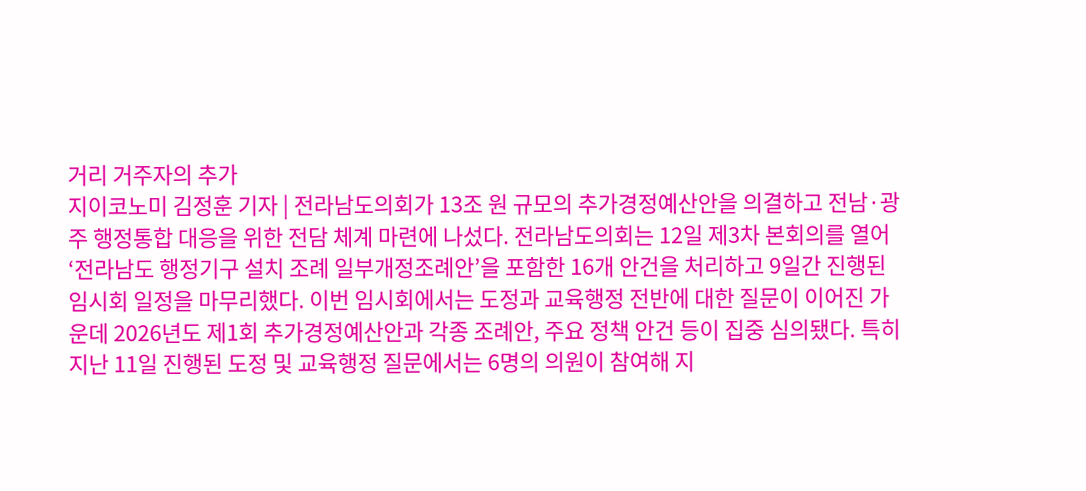거리 거주자의 추가
지이코노미 김정훈 기자 | 전라남도의회가 13조 원 규모의 추가경정예산안을 의결하고 전남·광주 행정통합 대응을 위한 전담 체계 마련에 나섰다. 전라남도의회는 12일 제3차 본회의를 열어 ‘전라남도 행정기구 설치 조례 일부개정조례안’을 포함한 16개 안건을 처리하고 9일간 진행된 임시회 일정을 마무리했다. 이번 임시회에서는 도정과 교육행정 전반에 대한 질문이 이어진 가운데 2026년도 제1회 추가경정예산안과 각종 조례안, 주요 정책 안건 등이 집중 심의됐다. 특히 지난 11일 진행된 도정 및 교육행정 질문에서는 6명의 의원이 참여해 지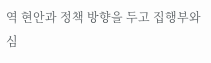역 현안과 정책 방향을 두고 집행부와 심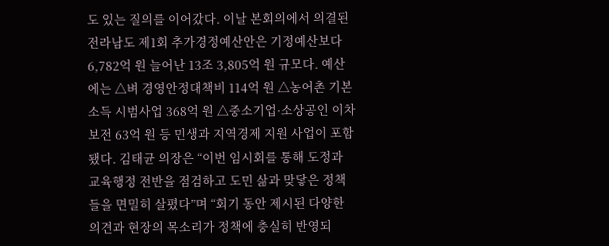도 있는 질의를 이어갔다. 이날 본회의에서 의결된 전라남도 제1회 추가경정예산안은 기정예산보다 6,782억 원 늘어난 13조 3,805억 원 규모다. 예산에는 △벼 경영안정대책비 114억 원 △농어촌 기본소득 시범사업 368억 원 △중소기업·소상공인 이차보전 63억 원 등 민생과 지역경제 지원 사업이 포함됐다. 김태균 의장은 “이번 임시회를 통해 도정과 교육행정 전반을 점검하고 도민 삶과 맞닿은 정책들을 면밀히 살폈다”며 “회기 동안 제시된 다양한 의견과 현장의 목소리가 정책에 충실히 반영되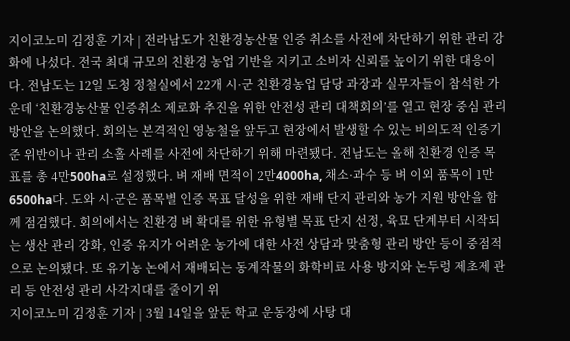지이코노미 김정훈 기자 | 전라남도가 친환경농산물 인증 취소를 사전에 차단하기 위한 관리 강화에 나섰다. 전국 최대 규모의 친환경 농업 기반을 지키고 소비자 신뢰를 높이기 위한 대응이다. 전남도는 12일 도청 정철실에서 22개 시·군 친환경농업 담당 과장과 실무자들이 참석한 가운데 ‘친환경농산물 인증취소 제로화 추진을 위한 안전성 관리 대책회의’를 열고 현장 중심 관리 방안을 논의했다. 회의는 본격적인 영농철을 앞두고 현장에서 발생할 수 있는 비의도적 인증기준 위반이나 관리 소홀 사례를 사전에 차단하기 위해 마련됐다. 전남도는 올해 친환경 인증 목표를 총 4만500ha로 설정했다. 벼 재배 면적이 2만4000ha, 채소·과수 등 벼 이외 품목이 1만6500ha다. 도와 시·군은 품목별 인증 목표 달성을 위한 재배 단지 관리와 농가 지원 방안을 함께 점검했다. 회의에서는 친환경 벼 확대를 위한 유형별 목표 단지 선정, 육묘 단계부터 시작되는 생산 관리 강화, 인증 유지가 어려운 농가에 대한 사전 상담과 맞춤형 관리 방안 등이 중점적으로 논의됐다. 또 유기농 논에서 재배되는 동계작물의 화학비료 사용 방지와 논두렁 제초제 관리 등 안전성 관리 사각지대를 줄이기 위
지이코노미 김정훈 기자 | 3월 14일을 앞둔 학교 운동장에 사탕 대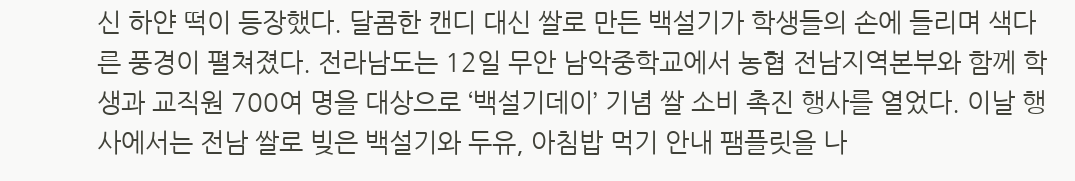신 하얀 떡이 등장했다. 달콤한 캔디 대신 쌀로 만든 백설기가 학생들의 손에 들리며 색다른 풍경이 펼쳐졌다. 전라남도는 12일 무안 남악중학교에서 농협 전남지역본부와 함께 학생과 교직원 700여 명을 대상으로 ‘백설기데이’ 기념 쌀 소비 촉진 행사를 열었다. 이날 행사에서는 전남 쌀로 빚은 백설기와 두유, 아침밥 먹기 안내 팸플릿을 나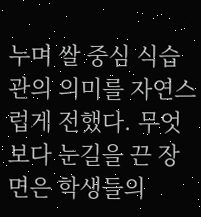누며 쌀 중심 식습관의 의미를 자연스럽게 전했다. 무엇보다 눈길을 끈 장면은 학생들의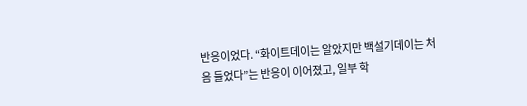반응이었다. “화이트데이는 알았지만 백설기데이는 처음 들었다”는 반응이 이어졌고, 일부 학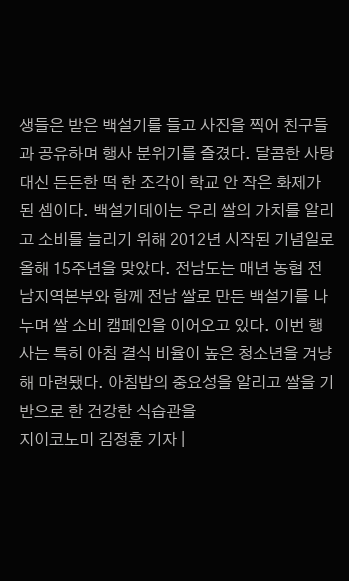생들은 받은 백설기를 들고 사진을 찍어 친구들과 공유하며 행사 분위기를 즐겼다. 달콤한 사탕 대신 든든한 떡 한 조각이 학교 안 작은 화제가 된 셈이다. 백설기데이는 우리 쌀의 가치를 알리고 소비를 늘리기 위해 2012년 시작된 기념일로 올해 15주년을 맞았다. 전남도는 매년 농협 전남지역본부와 함께 전남 쌀로 만든 백설기를 나누며 쌀 소비 캠페인을 이어오고 있다. 이번 행사는 특히 아침 결식 비율이 높은 청소년을 겨냥해 마련됐다. 아침밥의 중요성을 알리고 쌀을 기반으로 한 건강한 식습관을
지이코노미 김정훈 기자 |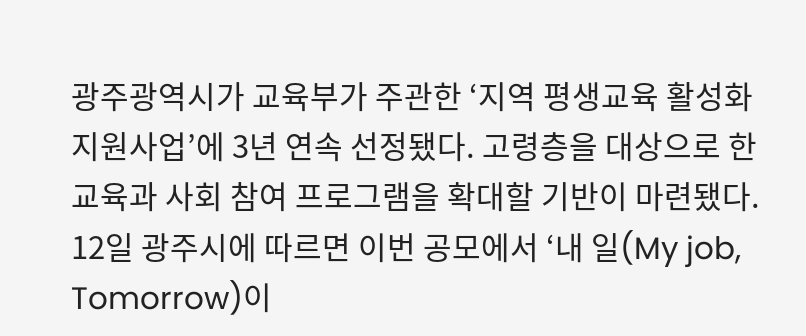광주광역시가 교육부가 주관한 ‘지역 평생교육 활성화 지원사업’에 3년 연속 선정됐다. 고령층을 대상으로 한 교육과 사회 참여 프로그램을 확대할 기반이 마련됐다. 12일 광주시에 따르면 이번 공모에서 ‘내 일(My job, Tomorrow)이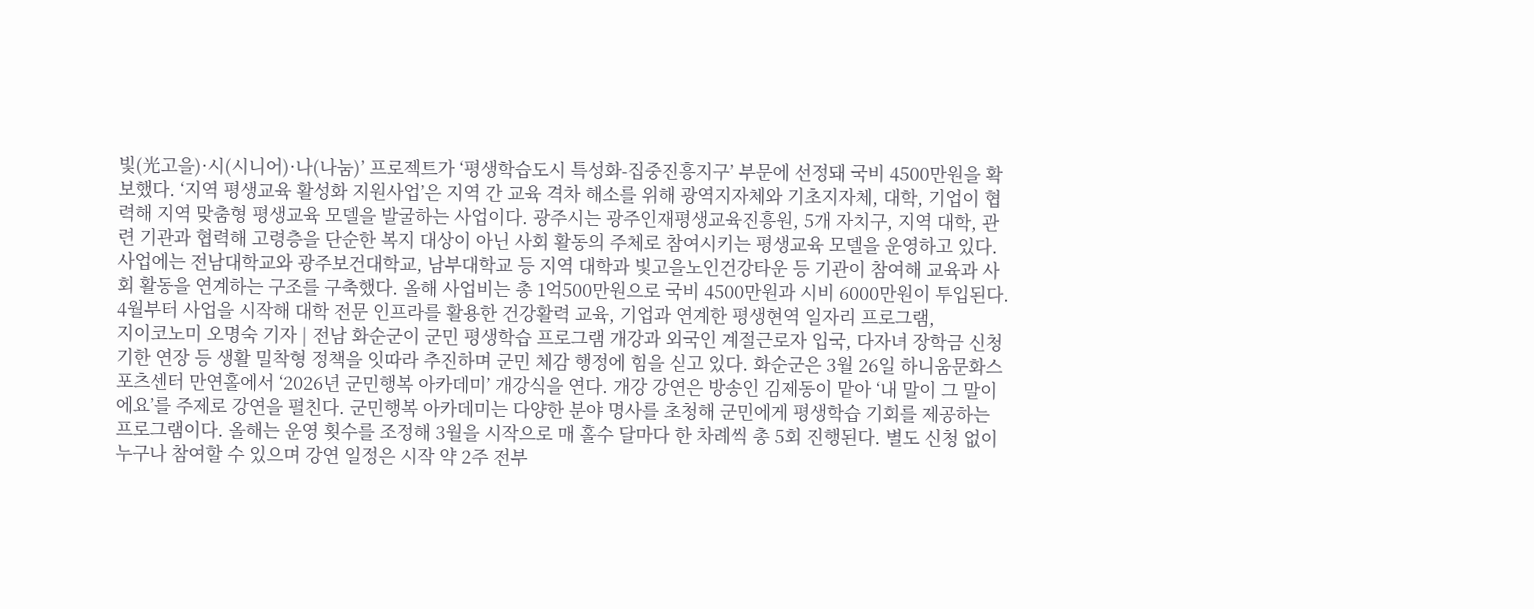빛(光고을)·시(시니어)·나(나눔)’ 프로젝트가 ‘평생학습도시 특성화-집중진흥지구’ 부문에 선정돼 국비 4500만원을 확보했다. ‘지역 평생교육 활성화 지원사업’은 지역 간 교육 격차 해소를 위해 광역지자체와 기초지자체, 대학, 기업이 협력해 지역 맞춤형 평생교육 모델을 발굴하는 사업이다. 광주시는 광주인재평생교육진흥원, 5개 자치구, 지역 대학, 관련 기관과 협력해 고령층을 단순한 복지 대상이 아닌 사회 활동의 주체로 참여시키는 평생교육 모델을 운영하고 있다. 사업에는 전남대학교와 광주보건대학교, 남부대학교 등 지역 대학과 빛고을노인건강타운 등 기관이 참여해 교육과 사회 활동을 연계하는 구조를 구축했다. 올해 사업비는 총 1억500만원으로 국비 4500만원과 시비 6000만원이 투입된다. 4월부터 사업을 시작해 대학 전문 인프라를 활용한 건강활력 교육, 기업과 연계한 평생현역 일자리 프로그램,
지이코노미 오명숙 기자 | 전남 화순군이 군민 평생학습 프로그램 개강과 외국인 계절근로자 입국, 다자녀 장학금 신청 기한 연장 등 생활 밀착형 정책을 잇따라 추진하며 군민 체감 행정에 힘을 싣고 있다. 화순군은 3월 26일 하니움문화스포츠센터 만연홀에서 ‘2026년 군민행복 아카데미’ 개강식을 연다. 개강 강연은 방송인 김제동이 맡아 ‘내 말이 그 말이에요’를 주제로 강연을 펼친다. 군민행복 아카데미는 다양한 분야 명사를 초청해 군민에게 평생학습 기회를 제공하는 프로그램이다. 올해는 운영 횟수를 조정해 3월을 시작으로 매 홀수 달마다 한 차례씩 총 5회 진행된다. 별도 신청 없이 누구나 참여할 수 있으며 강연 일정은 시작 약 2주 전부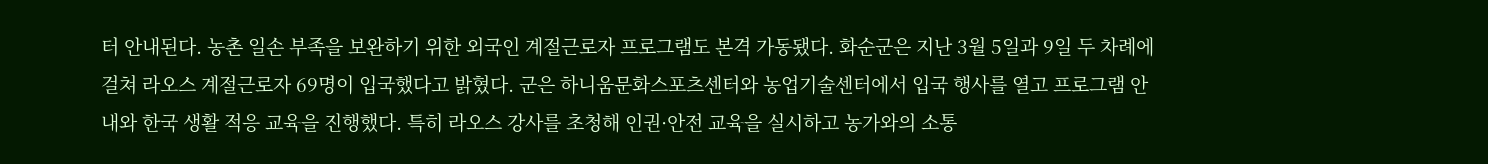터 안내된다. 농촌 일손 부족을 보완하기 위한 외국인 계절근로자 프로그램도 본격 가동됐다. 화순군은 지난 3월 5일과 9일 두 차례에 걸쳐 라오스 계절근로자 69명이 입국했다고 밝혔다. 군은 하니움문화스포츠센터와 농업기술센터에서 입국 행사를 열고 프로그램 안내와 한국 생활 적응 교육을 진행했다. 특히 라오스 강사를 초청해 인권·안전 교육을 실시하고 농가와의 소통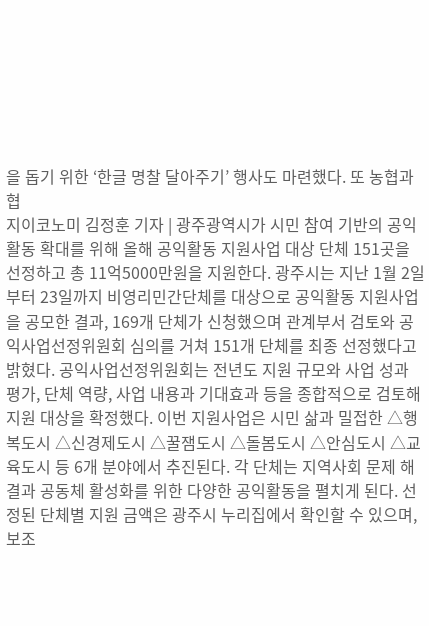을 돕기 위한 ‘한글 명찰 달아주기’ 행사도 마련했다. 또 농협과 협
지이코노미 김정훈 기자 | 광주광역시가 시민 참여 기반의 공익활동 확대를 위해 올해 공익활동 지원사업 대상 단체 151곳을 선정하고 총 11억5000만원을 지원한다. 광주시는 지난 1월 2일부터 23일까지 비영리민간단체를 대상으로 공익활동 지원사업을 공모한 결과, 169개 단체가 신청했으며 관계부서 검토와 공익사업선정위원회 심의를 거쳐 151개 단체를 최종 선정했다고 밝혔다. 공익사업선정위원회는 전년도 지원 규모와 사업 성과 평가, 단체 역량, 사업 내용과 기대효과 등을 종합적으로 검토해 지원 대상을 확정했다. 이번 지원사업은 시민 삶과 밀접한 △행복도시 △신경제도시 △꿀잼도시 △돌봄도시 △안심도시 △교육도시 등 6개 분야에서 추진된다. 각 단체는 지역사회 문제 해결과 공동체 활성화를 위한 다양한 공익활동을 펼치게 된다. 선정된 단체별 지원 금액은 광주시 누리집에서 확인할 수 있으며, 보조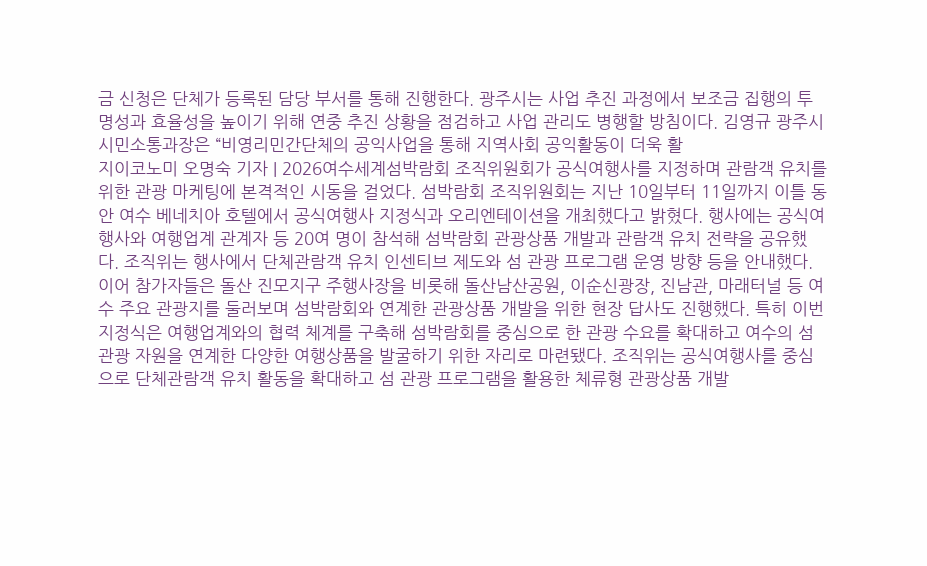금 신청은 단체가 등록된 담당 부서를 통해 진행한다. 광주시는 사업 추진 과정에서 보조금 집행의 투명성과 효율성을 높이기 위해 연중 추진 상황을 점검하고 사업 관리도 병행할 방침이다. 김영규 광주시 시민소통과장은 “비영리민간단체의 공익사업을 통해 지역사회 공익활동이 더욱 활
지이코노미 오명숙 기자 | 2026여수세계섬박람회 조직위원회가 공식여행사를 지정하며 관람객 유치를 위한 관광 마케팅에 본격적인 시동을 걸었다. 섬박람회 조직위원회는 지난 10일부터 11일까지 이틀 동안 여수 베네치아 호텔에서 공식여행사 지정식과 오리엔테이션을 개최했다고 밝혔다. 행사에는 공식여행사와 여행업계 관계자 등 20여 명이 참석해 섬박람회 관광상품 개발과 관람객 유치 전략을 공유했다. 조직위는 행사에서 단체관람객 유치 인센티브 제도와 섬 관광 프로그램 운영 방향 등을 안내했다. 이어 참가자들은 돌산 진모지구 주행사장을 비롯해 돌산남산공원, 이순신광장, 진남관, 마래터널 등 여수 주요 관광지를 둘러보며 섬박람회와 연계한 관광상품 개발을 위한 현장 답사도 진행했다. 특히 이번 지정식은 여행업계와의 협력 체계를 구축해 섬박람회를 중심으로 한 관광 수요를 확대하고 여수의 섬 관광 자원을 연계한 다양한 여행상품을 발굴하기 위한 자리로 마련됐다. 조직위는 공식여행사를 중심으로 단체관람객 유치 활동을 확대하고 섬 관광 프로그램을 활용한 체류형 관광상품 개발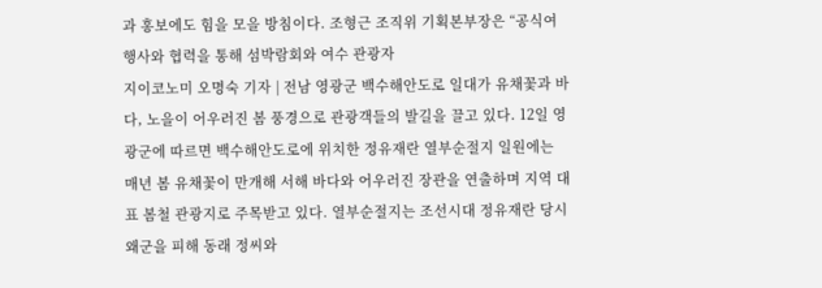과 홍보에도 힘을 모을 방침이다. 조형근 조직위 기획본부장은 “공식여행사와 협력을 통해 섬박람회와 여수 관광자
지이코노미 오명숙 기자 | 전남 영광군 백수해안도로 일대가 유채꽃과 바다, 노을이 어우러진 봄 풍경으로 관광객들의 발길을 끌고 있다. 12일 영광군에 따르면 백수해안도로에 위치한 정유재란 열부순절지 일원에는 매년 봄 유채꽃이 만개해 서해 바다와 어우러진 장관을 연출하며 지역 대표 봄철 관광지로 주목받고 있다. 열부순절지는 조선시대 정유재란 당시 왜군을 피해 동래 정씨와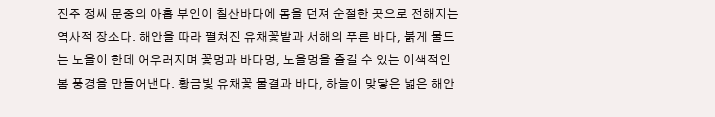진주 정씨 문중의 아홉 부인이 칠산바다에 몸을 던져 순절한 곳으로 전해지는 역사적 장소다. 해안을 따라 펼쳐진 유채꽃밭과 서해의 푸른 바다, 붉게 물드는 노을이 한데 어우러지며 꽃멍과 바다멍, 노을멍을 즐길 수 있는 이색적인 봄 풍경을 만들어낸다. 황금빛 유채꽃 물결과 바다, 하늘이 맞닿은 넓은 해안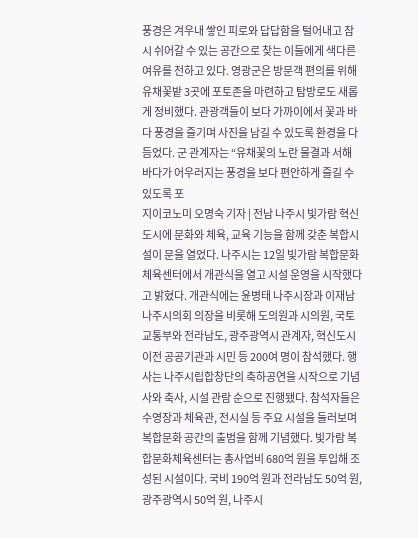풍경은 겨우내 쌓인 피로와 답답함을 털어내고 잠시 쉬어갈 수 있는 공간으로 찾는 이들에게 색다른 여유를 전하고 있다. 영광군은 방문객 편의를 위해 유채꽃밭 3곳에 포토존을 마련하고 탐방로도 새롭게 정비했다. 관광객들이 보다 가까이에서 꽃과 바다 풍경을 즐기며 사진을 남길 수 있도록 환경을 다듬었다. 군 관계자는 “유채꽃의 노란 물결과 서해 바다가 어우러지는 풍경을 보다 편안하게 즐길 수 있도록 포
지이코노미 오명숙 기자 | 전남 나주시 빛가람 혁신도시에 문화와 체육, 교육 기능을 함께 갖춘 복합시설이 문을 열었다. 나주시는 12일 빛가람 복합문화체육센터에서 개관식을 열고 시설 운영을 시작했다고 밝혔다. 개관식에는 윤병태 나주시장과 이재남 나주시의회 의장을 비롯해 도의원과 시의원, 국토교통부와 전라남도, 광주광역시 관계자, 혁신도시 이전 공공기관과 시민 등 200여 명이 참석했다. 행사는 나주시립합창단의 축하공연을 시작으로 기념사와 축사, 시설 관람 순으로 진행됐다. 참석자들은 수영장과 체육관, 전시실 등 주요 시설을 둘러보며 복합문화 공간의 출범을 함께 기념했다. 빛가람 복합문화체육센터는 총사업비 680억 원을 투입해 조성된 시설이다. 국비 190억 원과 전라남도 50억 원, 광주광역시 50억 원, 나주시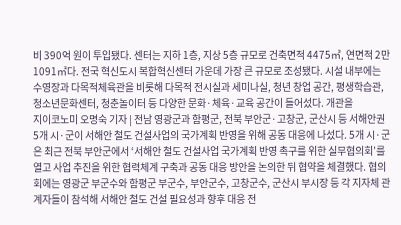비 390억 원이 투입됐다. 센터는 지하 1층, 지상 5층 규모로 건축면적 4475㎡, 연면적 2만1091㎡다. 전국 혁신도시 복합혁신센터 가운데 가장 큰 규모로 조성됐다. 시설 내부에는 수영장과 다목적체육관을 비롯해 다목적 전시실과 세미나실, 청년 창업 공간, 평생학습관, 청소년문화센터, 청춘놀이터 등 다양한 문화·체육·교육 공간이 들어섰다. 개관을
지이코노미 오명숙 기자 | 전남 영광군과 함평군, 전북 부안군·고창군, 군산시 등 서해안권 5개 시·군이 서해안 철도 건설사업의 국가계획 반영을 위해 공동 대응에 나섰다. 5개 시·군은 최근 전북 부안군에서 ‘서해안 철도 건설사업 국가계획 반영 촉구를 위한 실무협의회’를 열고 사업 추진을 위한 협력체계 구축과 공동 대응 방안을 논의한 뒤 협약을 체결했다. 협의회에는 영광군 부군수와 함평군 부군수, 부안군수, 고창군수, 군산시 부시장 등 각 지자체 관계자들이 참석해 서해안 철도 건설 필요성과 향후 대응 전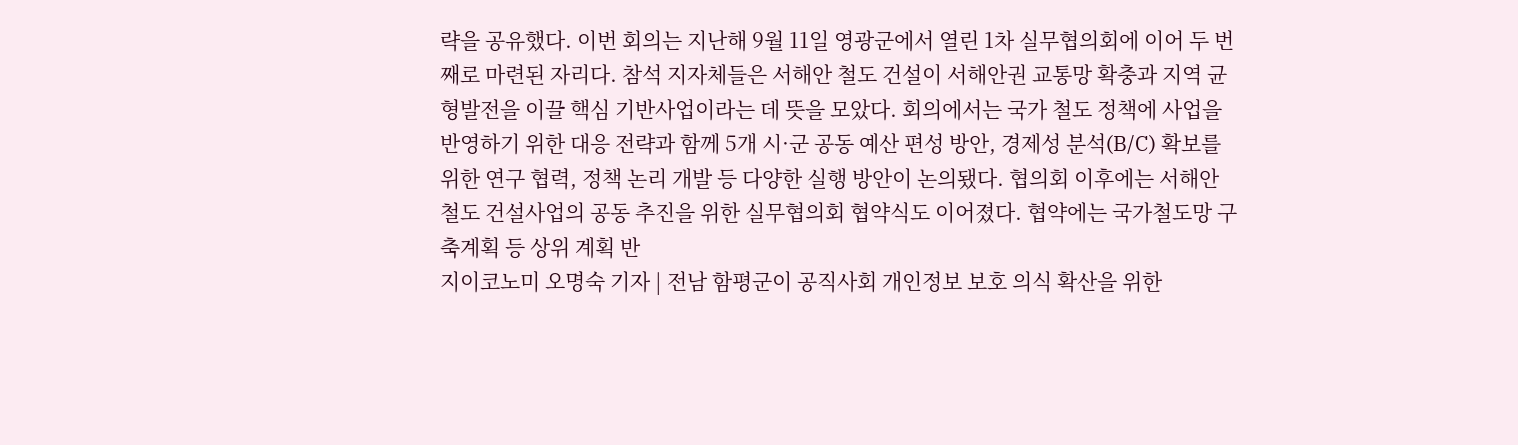략을 공유했다. 이번 회의는 지난해 9월 11일 영광군에서 열린 1차 실무협의회에 이어 두 번째로 마련된 자리다. 참석 지자체들은 서해안 철도 건설이 서해안권 교통망 확충과 지역 균형발전을 이끌 핵심 기반사업이라는 데 뜻을 모았다. 회의에서는 국가 철도 정책에 사업을 반영하기 위한 대응 전략과 함께 5개 시·군 공동 예산 편성 방안, 경제성 분석(B/C) 확보를 위한 연구 협력, 정책 논리 개발 등 다양한 실행 방안이 논의됐다. 협의회 이후에는 서해안 철도 건설사업의 공동 추진을 위한 실무협의회 협약식도 이어졌다. 협약에는 국가철도망 구축계획 등 상위 계획 반
지이코노미 오명숙 기자 | 전남 함평군이 공직사회 개인정보 보호 의식 확산을 위한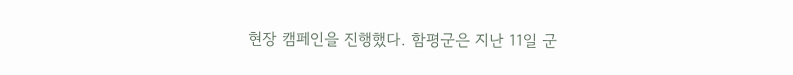현장 캠페인을 진행했다. 함평군은 지난 11일 군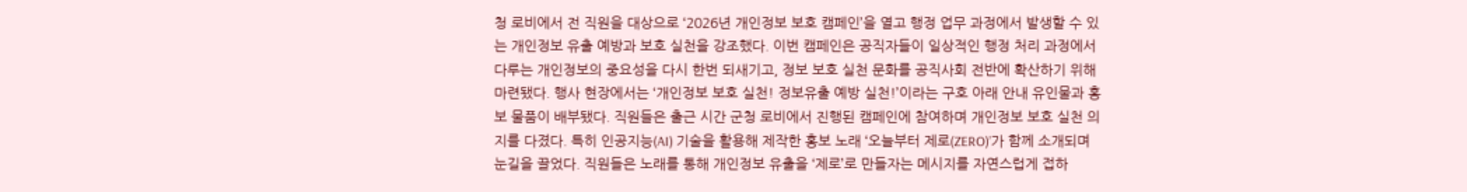청 로비에서 전 직원을 대상으로 ‘2026년 개인정보 보호 캠페인’을 열고 행정 업무 과정에서 발생할 수 있는 개인정보 유출 예방과 보호 실천을 강조했다. 이번 캠페인은 공직자들이 일상적인 행정 처리 과정에서 다루는 개인정보의 중요성을 다시 한번 되새기고, 정보 보호 실천 문화를 공직사회 전반에 확산하기 위해 마련됐다. 행사 현장에서는 ‘개인정보 보호 실천! 정보유출 예방 실천!’이라는 구호 아래 안내 유인물과 홍보 물품이 배부됐다. 직원들은 출근 시간 군청 로비에서 진행된 캠페인에 참여하며 개인정보 보호 실천 의지를 다졌다. 특히 인공지능(AI) 기술을 활용해 제작한 홍보 노래 ‘오늘부터 제로(ZERO)’가 함께 소개되며 눈길을 끌었다. 직원들은 노래를 통해 개인정보 유출을 ‘제로’로 만들자는 메시지를 자연스럽게 접하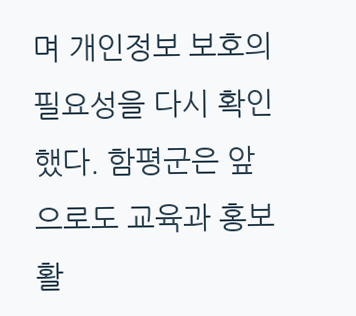며 개인정보 보호의 필요성을 다시 확인했다. 함평군은 앞으로도 교육과 홍보 활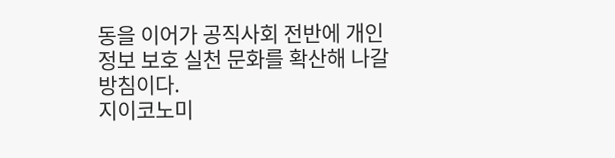동을 이어가 공직사회 전반에 개인정보 보호 실천 문화를 확산해 나갈 방침이다.
지이코노미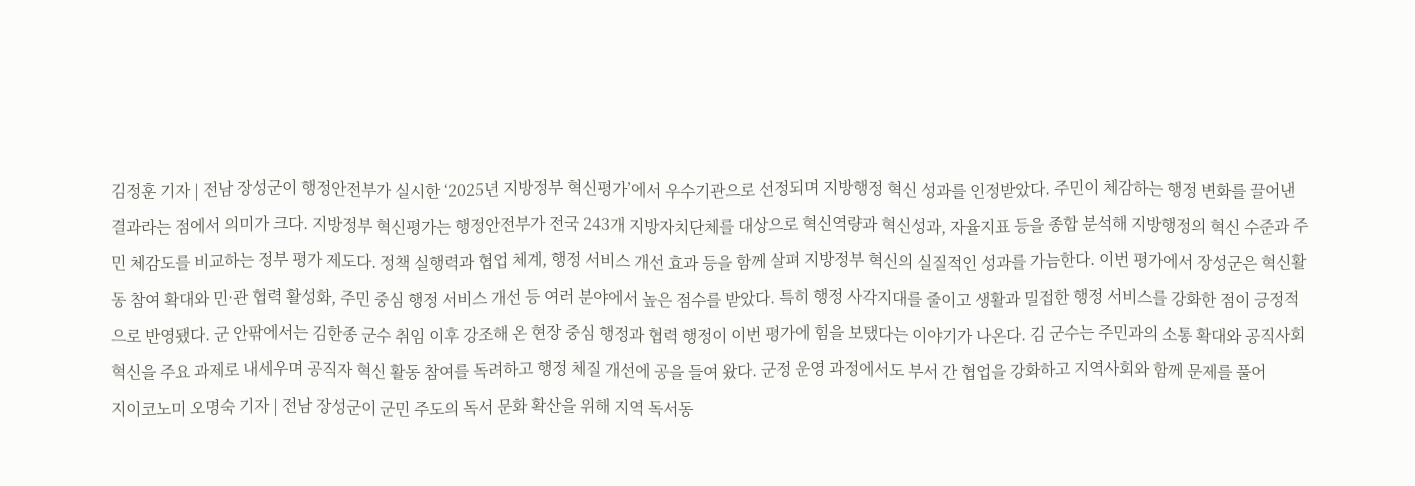김정훈 기자 | 전남 장성군이 행정안전부가 실시한 ‘2025년 지방정부 혁신평가’에서 우수기관으로 선정되며 지방행정 혁신 성과를 인정받았다. 주민이 체감하는 행정 변화를 끌어낸 결과라는 점에서 의미가 크다. 지방정부 혁신평가는 행정안전부가 전국 243개 지방자치단체를 대상으로 혁신역량과 혁신성과, 자율지표 등을 종합 분석해 지방행정의 혁신 수준과 주민 체감도를 비교하는 정부 평가 제도다. 정책 실행력과 협업 체계, 행정 서비스 개선 효과 등을 함께 살펴 지방정부 혁신의 실질적인 성과를 가늠한다. 이번 평가에서 장성군은 혁신활동 참여 확대와 민·관 협력 활성화, 주민 중심 행정 서비스 개선 등 여러 분야에서 높은 점수를 받았다. 특히 행정 사각지대를 줄이고 생활과 밀접한 행정 서비스를 강화한 점이 긍정적으로 반영됐다. 군 안팎에서는 김한종 군수 취임 이후 강조해 온 현장 중심 행정과 협력 행정이 이번 평가에 힘을 보탰다는 이야기가 나온다. 김 군수는 주민과의 소통 확대와 공직사회 혁신을 주요 과제로 내세우며 공직자 혁신 활동 참여를 독려하고 행정 체질 개선에 공을 들여 왔다. 군정 운영 과정에서도 부서 간 협업을 강화하고 지역사회와 함께 문제를 풀어
지이코노미 오명숙 기자 | 전남 장성군이 군민 주도의 독서 문화 확산을 위해 지역 독서동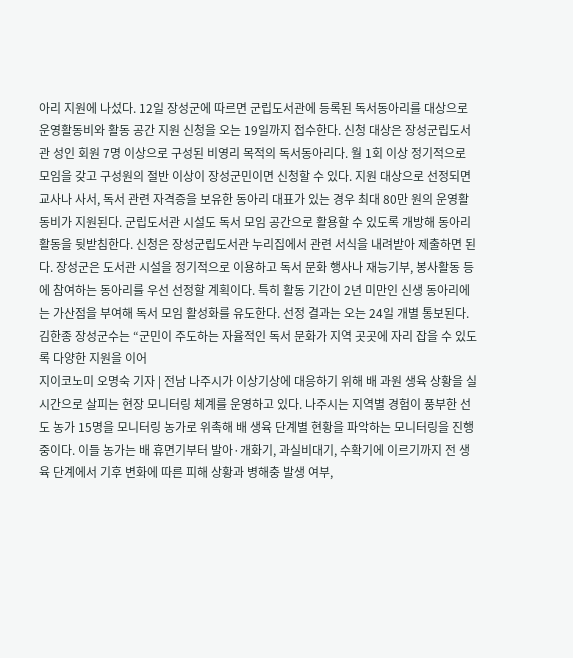아리 지원에 나섰다. 12일 장성군에 따르면 군립도서관에 등록된 독서동아리를 대상으로 운영활동비와 활동 공간 지원 신청을 오는 19일까지 접수한다. 신청 대상은 장성군립도서관 성인 회원 7명 이상으로 구성된 비영리 목적의 독서동아리다. 월 1회 이상 정기적으로 모임을 갖고 구성원의 절반 이상이 장성군민이면 신청할 수 있다. 지원 대상으로 선정되면 교사나 사서, 독서 관련 자격증을 보유한 동아리 대표가 있는 경우 최대 80만 원의 운영활동비가 지원된다. 군립도서관 시설도 독서 모임 공간으로 활용할 수 있도록 개방해 동아리 활동을 뒷받침한다. 신청은 장성군립도서관 누리집에서 관련 서식을 내려받아 제출하면 된다. 장성군은 도서관 시설을 정기적으로 이용하고 독서 문화 행사나 재능기부, 봉사활동 등에 참여하는 동아리를 우선 선정할 계획이다. 특히 활동 기간이 2년 미만인 신생 동아리에는 가산점을 부여해 독서 모임 활성화를 유도한다. 선정 결과는 오는 24일 개별 통보된다. 김한종 장성군수는 “군민이 주도하는 자율적인 독서 문화가 지역 곳곳에 자리 잡을 수 있도록 다양한 지원을 이어
지이코노미 오명숙 기자 | 전남 나주시가 이상기상에 대응하기 위해 배 과원 생육 상황을 실시간으로 살피는 현장 모니터링 체계를 운영하고 있다. 나주시는 지역별 경험이 풍부한 선도 농가 15명을 모니터링 농가로 위촉해 배 생육 단계별 현황을 파악하는 모니터링을 진행 중이다. 이들 농가는 배 휴면기부터 발아·개화기, 과실비대기, 수확기에 이르기까지 전 생육 단계에서 기후 변화에 따른 피해 상황과 병해충 발생 여부,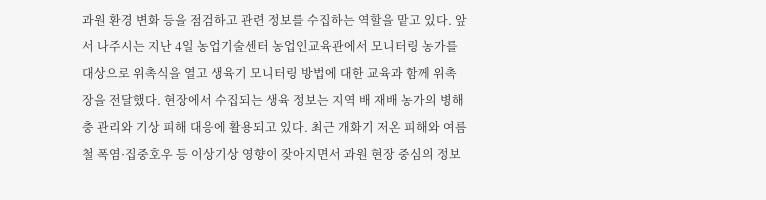과원 환경 변화 등을 점검하고 관련 정보를 수집하는 역할을 맡고 있다. 앞서 나주시는 지난 4일 농업기술센터 농업인교육관에서 모니터링 농가를 대상으로 위촉식을 열고 생육기 모니터링 방법에 대한 교육과 함께 위촉장을 전달했다. 현장에서 수집되는 생육 정보는 지역 배 재배 농가의 병해충 관리와 기상 피해 대응에 활용되고 있다. 최근 개화기 저온 피해와 여름철 폭염·집중호우 등 이상기상 영향이 잦아지면서 과원 현장 중심의 정보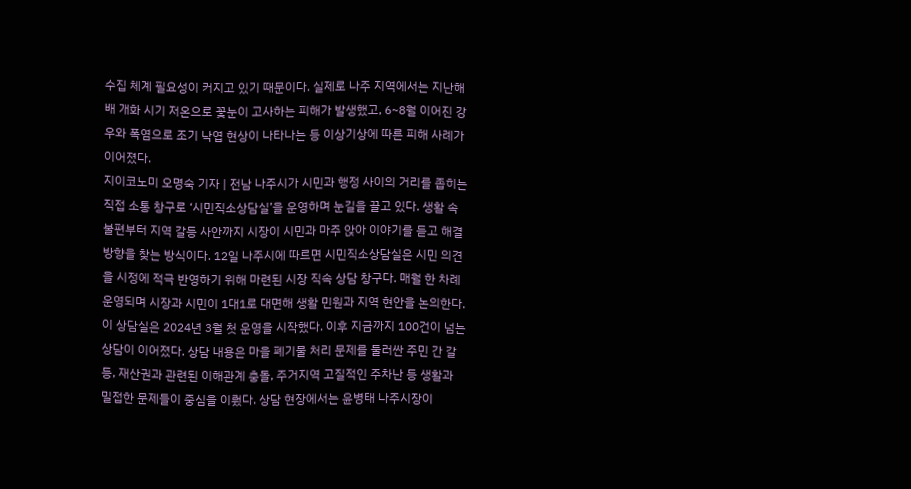수집 체계 필요성이 커지고 있기 때문이다. 실제로 나주 지역에서는 지난해 배 개화 시기 저온으로 꽃눈이 고사하는 피해가 발생했고, 6~8월 이어진 강우와 폭염으로 조기 낙엽 현상이 나타나는 등 이상기상에 따른 피해 사례가 이어졌다.
지이코노미 오명숙 기자 | 전남 나주시가 시민과 행정 사이의 거리를 좁히는 직접 소통 창구로 ‘시민직소상담실’을 운영하며 눈길을 끌고 있다. 생활 속 불편부터 지역 갈등 사안까지 시장이 시민과 마주 앉아 이야기를 듣고 해결 방향을 찾는 방식이다. 12일 나주시에 따르면 시민직소상담실은 시민 의견을 시정에 적극 반영하기 위해 마련된 시장 직속 상담 창구다. 매월 한 차례 운영되며 시장과 시민이 1대1로 대면해 생활 민원과 지역 현안을 논의한다. 이 상담실은 2024년 3월 첫 운영을 시작했다. 이후 지금까지 100건이 넘는 상담이 이어졌다. 상담 내용은 마을 폐기물 처리 문제를 둘러싼 주민 간 갈등, 재산권과 관련된 이해관계 충돌, 주거지역 고질적인 주차난 등 생활과 밀접한 문제들이 중심을 이뤘다. 상담 현장에서는 윤병태 나주시장이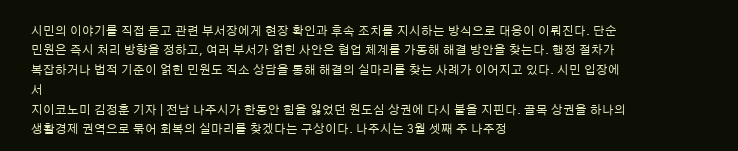시민의 이야기를 직접 듣고 관련 부서장에게 현장 확인과 후속 조치를 지시하는 방식으로 대응이 이뤄진다. 단순 민원은 즉시 처리 방향을 정하고, 여러 부서가 얽힌 사안은 협업 체계를 가동해 해결 방안을 찾는다. 행정 절차가 복잡하거나 법적 기준이 얽힌 민원도 직소 상담을 통해 해결의 실마리를 찾는 사례가 이어지고 있다. 시민 입장에서
지이코노미 김정훈 기자 | 전남 나주시가 한동안 힘을 잃었던 원도심 상권에 다시 불을 지핀다. 골목 상권을 하나의 생활경제 권역으로 묶어 회복의 실마리를 찾겠다는 구상이다. 나주시는 3월 셋째 주 나주정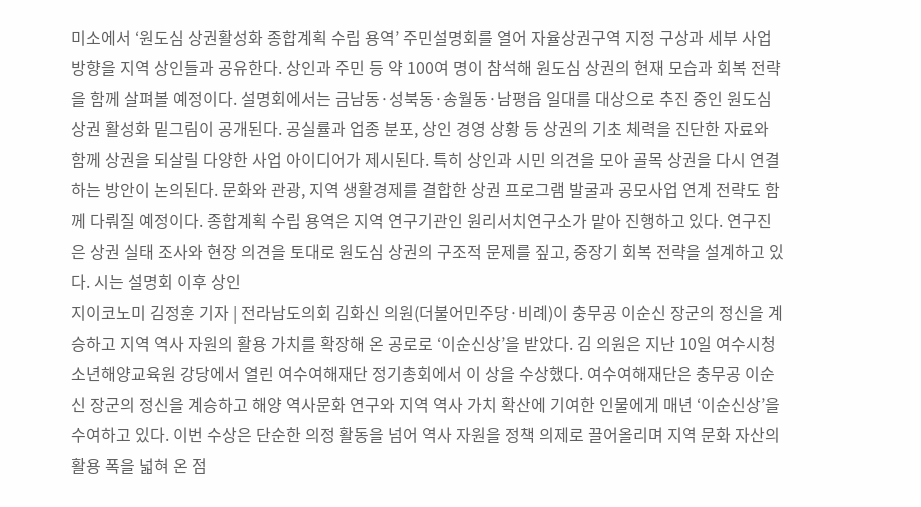미소에서 ‘원도심 상권활성화 종합계획 수립 용역’ 주민설명회를 열어 자율상권구역 지정 구상과 세부 사업 방향을 지역 상인들과 공유한다. 상인과 주민 등 약 100여 명이 참석해 원도심 상권의 현재 모습과 회복 전략을 함께 살펴볼 예정이다. 설명회에서는 금남동·성북동·송월동·남평읍 일대를 대상으로 추진 중인 원도심 상권 활성화 밑그림이 공개된다. 공실률과 업종 분포, 상인 경영 상황 등 상권의 기초 체력을 진단한 자료와 함께 상권을 되살릴 다양한 사업 아이디어가 제시된다. 특히 상인과 시민 의견을 모아 골목 상권을 다시 연결하는 방안이 논의된다. 문화와 관광, 지역 생활경제를 결합한 상권 프로그램 발굴과 공모사업 연계 전략도 함께 다뤄질 예정이다. 종합계획 수립 용역은 지역 연구기관인 원리서치연구소가 맡아 진행하고 있다. 연구진은 상권 실태 조사와 현장 의견을 토대로 원도심 상권의 구조적 문제를 짚고, 중장기 회복 전략을 설계하고 있다. 시는 설명회 이후 상인
지이코노미 김정훈 기자 | 전라남도의회 김화신 의원(더불어민주당·비례)이 충무공 이순신 장군의 정신을 계승하고 지역 역사 자원의 활용 가치를 확장해 온 공로로 ‘이순신상’을 받았다. 김 의원은 지난 10일 여수시청소년해양교육원 강당에서 열린 여수여해재단 정기총회에서 이 상을 수상했다. 여수여해재단은 충무공 이순신 장군의 정신을 계승하고 해양 역사문화 연구와 지역 역사 가치 확산에 기여한 인물에게 매년 ‘이순신상’을 수여하고 있다. 이번 수상은 단순한 의정 활동을 넘어 역사 자원을 정책 의제로 끌어올리며 지역 문화 자산의 활용 폭을 넓혀 온 점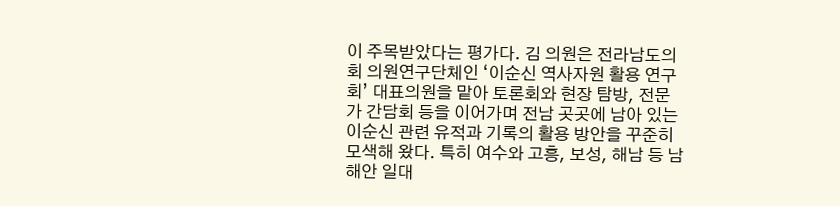이 주목받았다는 평가다. 김 의원은 전라남도의회 의원연구단체인 ‘이순신 역사자원 활용 연구회’ 대표의원을 맡아 토론회와 현장 탐방, 전문가 간담회 등을 이어가며 전남 곳곳에 남아 있는 이순신 관련 유적과 기록의 활용 방안을 꾸준히 모색해 왔다. 특히 여수와 고흥, 보성, 해남 등 남해안 일대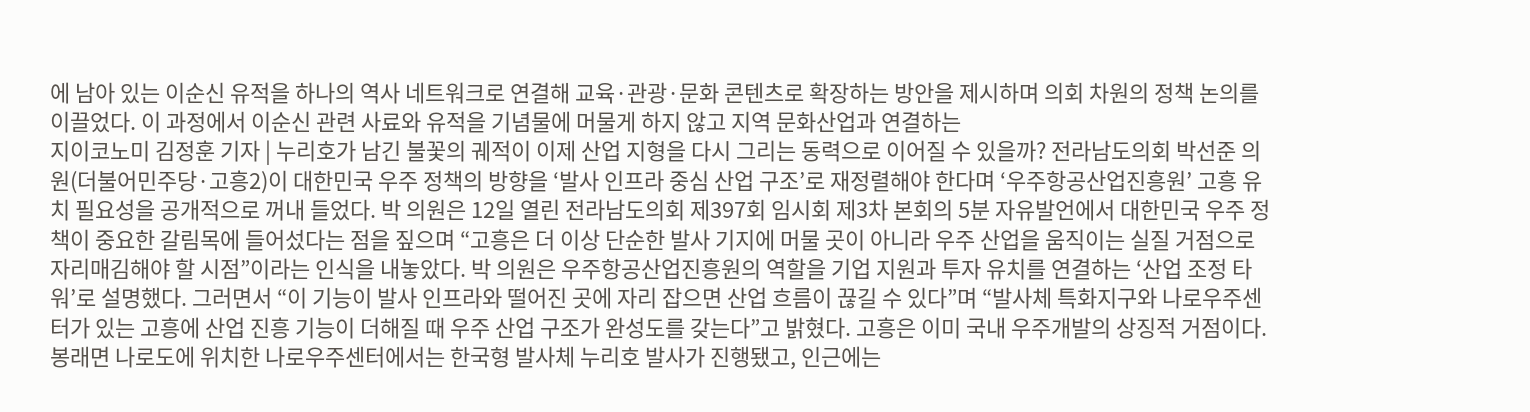에 남아 있는 이순신 유적을 하나의 역사 네트워크로 연결해 교육·관광·문화 콘텐츠로 확장하는 방안을 제시하며 의회 차원의 정책 논의를 이끌었다. 이 과정에서 이순신 관련 사료와 유적을 기념물에 머물게 하지 않고 지역 문화산업과 연결하는
지이코노미 김정훈 기자 | 누리호가 남긴 불꽃의 궤적이 이제 산업 지형을 다시 그리는 동력으로 이어질 수 있을까? 전라남도의회 박선준 의원(더불어민주당·고흥2)이 대한민국 우주 정책의 방향을 ‘발사 인프라 중심 산업 구조’로 재정렬해야 한다며 ‘우주항공산업진흥원’ 고흥 유치 필요성을 공개적으로 꺼내 들었다. 박 의원은 12일 열린 전라남도의회 제397회 임시회 제3차 본회의 5분 자유발언에서 대한민국 우주 정책이 중요한 갈림목에 들어섰다는 점을 짚으며 “고흥은 더 이상 단순한 발사 기지에 머물 곳이 아니라 우주 산업을 움직이는 실질 거점으로 자리매김해야 할 시점”이라는 인식을 내놓았다. 박 의원은 우주항공산업진흥원의 역할을 기업 지원과 투자 유치를 연결하는 ‘산업 조정 타워’로 설명했다. 그러면서 “이 기능이 발사 인프라와 떨어진 곳에 자리 잡으면 산업 흐름이 끊길 수 있다”며 “발사체 특화지구와 나로우주센터가 있는 고흥에 산업 진흥 기능이 더해질 때 우주 산업 구조가 완성도를 갖는다”고 밝혔다. 고흥은 이미 국내 우주개발의 상징적 거점이다. 봉래면 나로도에 위치한 나로우주센터에서는 한국형 발사체 누리호 발사가 진행됐고, 인근에는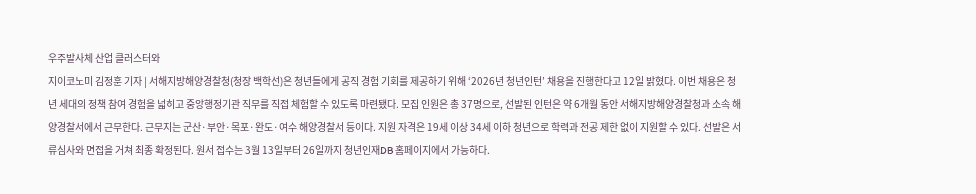우주발사체 산업 클러스터와
지이코노미 김정훈 기자 | 서해지방해양경찰청(청장 백학선)은 청년들에게 공직 경험 기회를 제공하기 위해 ‘2026년 청년인턴’ 채용을 진행한다고 12일 밝혔다. 이번 채용은 청년 세대의 정책 참여 경험을 넓히고 중앙행정기관 직무를 직접 체험할 수 있도록 마련됐다. 모집 인원은 총 37명으로, 선발된 인턴은 약 6개월 동안 서해지방해양경찰청과 소속 해양경찰서에서 근무한다. 근무지는 군산·부안·목포·완도·여수 해양경찰서 등이다. 지원 자격은 19세 이상 34세 이하 청년으로 학력과 전공 제한 없이 지원할 수 있다. 선발은 서류심사와 면접을 거쳐 최종 확정된다. 원서 접수는 3월 13일부터 26일까지 청년인재DB 홈페이지에서 가능하다.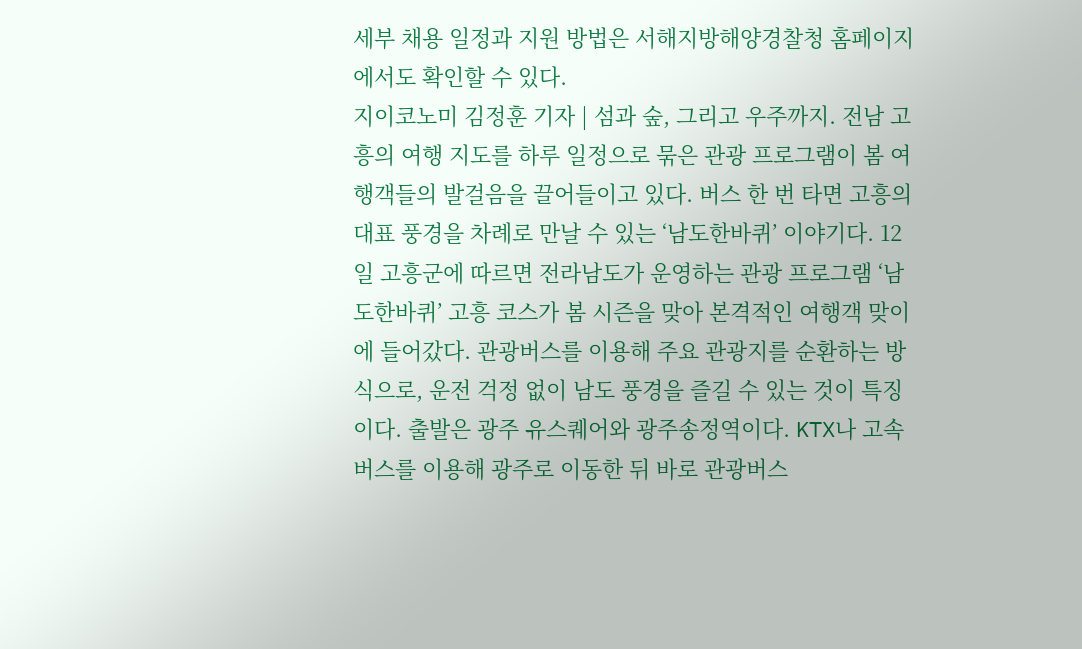세부 채용 일정과 지원 방법은 서해지방해양경찰청 홈페이지에서도 확인할 수 있다.
지이코노미 김정훈 기자 | 섬과 숲, 그리고 우주까지. 전남 고흥의 여행 지도를 하루 일정으로 묶은 관광 프로그램이 봄 여행객들의 발걸음을 끌어들이고 있다. 버스 한 번 타면 고흥의 대표 풍경을 차례로 만날 수 있는 ‘남도한바퀴’ 이야기다. 12일 고흥군에 따르면 전라남도가 운영하는 관광 프로그램 ‘남도한바퀴’ 고흥 코스가 봄 시즌을 맞아 본격적인 여행객 맞이에 들어갔다. 관광버스를 이용해 주요 관광지를 순환하는 방식으로, 운전 걱정 없이 남도 풍경을 즐길 수 있는 것이 특징이다. 출발은 광주 유스퀘어와 광주송정역이다. KTX나 고속버스를 이용해 광주로 이동한 뒤 바로 관광버스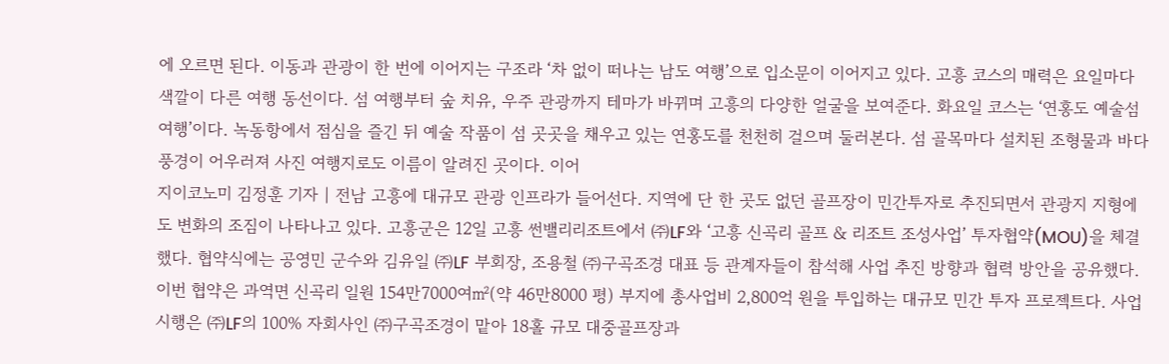에 오르면 된다. 이동과 관광이 한 번에 이어지는 구조라 ‘차 없이 떠나는 남도 여행’으로 입소문이 이어지고 있다. 고흥 코스의 매력은 요일마다 색깔이 다른 여행 동선이다. 섬 여행부터 숲 치유, 우주 관광까지 테마가 바뀌며 고흥의 다양한 얼굴을 보여준다. 화요일 코스는 ‘연홍도 예술섬 여행’이다. 녹동항에서 점심을 즐긴 뒤 예술 작품이 섬 곳곳을 채우고 있는 연홍도를 천천히 걸으며 둘러본다. 섬 골목마다 설치된 조형물과 바다 풍경이 어우러져 사진 여행지로도 이름이 알려진 곳이다. 이어
지이코노미 김정훈 기자 | 전남 고흥에 대규모 관광 인프라가 들어선다. 지역에 단 한 곳도 없던 골프장이 민간투자로 추진되면서 관광지 지형에도 변화의 조짐이 나타나고 있다. 고흥군은 12일 고흥 썬밸리리조트에서 ㈜LF와 ‘고흥 신곡리 골프 & 리조트 조성사업’ 투자협약(MOU)을 체결했다. 협약식에는 공영민 군수와 김유일 ㈜LF 부회장, 조용철 ㈜구곡조경 대표 등 관계자들이 참석해 사업 추진 방향과 협력 방안을 공유했다. 이번 협약은 과역면 신곡리 일원 154만7000여㎡(약 46만8000 평) 부지에 총사업비 2,800억 원을 투입하는 대규모 민간 투자 프로젝트다. 사업 시행은 ㈜LF의 100% 자회사인 ㈜구곡조경이 맡아 18홀 규모 대중골프장과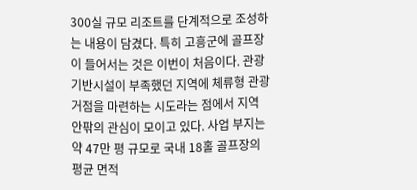300실 규모 리조트를 단계적으로 조성하는 내용이 담겼다. 특히 고흥군에 골프장이 들어서는 것은 이번이 처음이다. 관광 기반시설이 부족했던 지역에 체류형 관광 거점을 마련하는 시도라는 점에서 지역 안팎의 관심이 모이고 있다. 사업 부지는 약 47만 평 규모로 국내 18홀 골프장의 평균 면적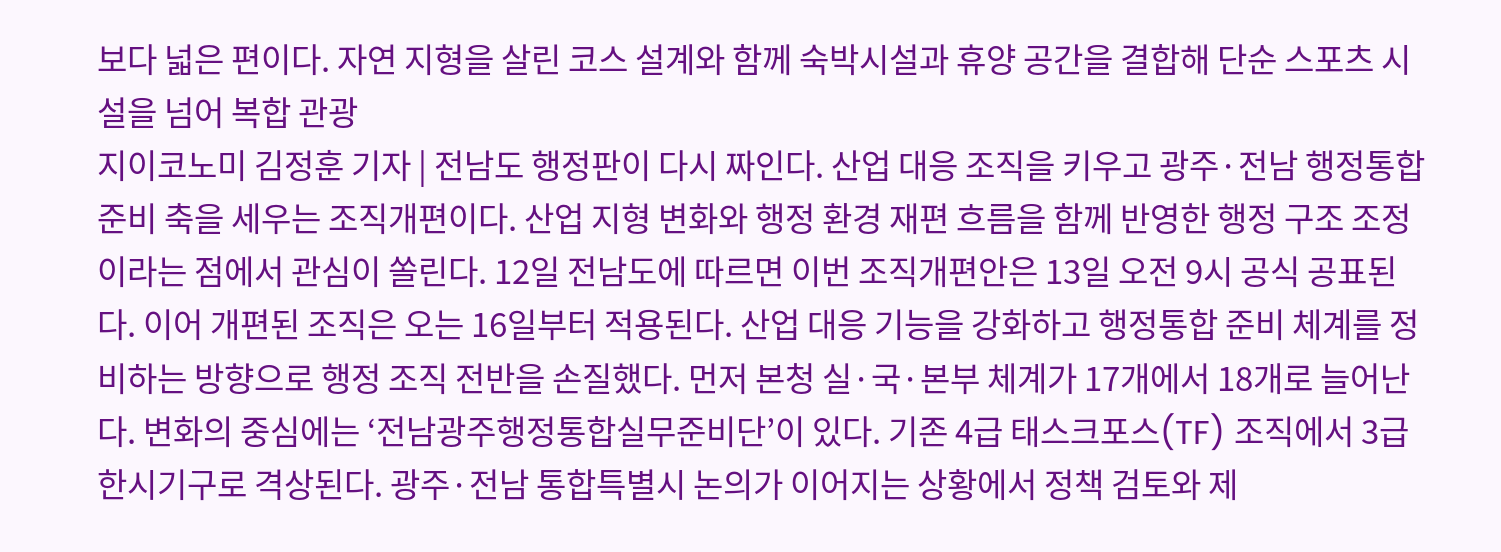보다 넓은 편이다. 자연 지형을 살린 코스 설계와 함께 숙박시설과 휴양 공간을 결합해 단순 스포츠 시설을 넘어 복합 관광
지이코노미 김정훈 기자 | 전남도 행정판이 다시 짜인다. 산업 대응 조직을 키우고 광주·전남 행정통합 준비 축을 세우는 조직개편이다. 산업 지형 변화와 행정 환경 재편 흐름을 함께 반영한 행정 구조 조정이라는 점에서 관심이 쏠린다. 12일 전남도에 따르면 이번 조직개편안은 13일 오전 9시 공식 공표된다. 이어 개편된 조직은 오는 16일부터 적용된다. 산업 대응 기능을 강화하고 행정통합 준비 체계를 정비하는 방향으로 행정 조직 전반을 손질했다. 먼저 본청 실·국·본부 체계가 17개에서 18개로 늘어난다. 변화의 중심에는 ‘전남광주행정통합실무준비단’이 있다. 기존 4급 태스크포스(TF) 조직에서 3급 한시기구로 격상된다. 광주·전남 통합특별시 논의가 이어지는 상황에서 정책 검토와 제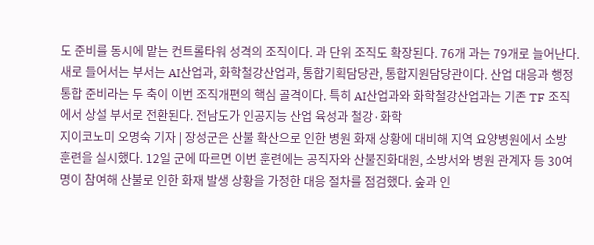도 준비를 동시에 맡는 컨트롤타워 성격의 조직이다. 과 단위 조직도 확장된다. 76개 과는 79개로 늘어난다. 새로 들어서는 부서는 AI산업과, 화학철강산업과, 통합기획담당관, 통합지원담당관이다. 산업 대응과 행정통합 준비라는 두 축이 이번 조직개편의 핵심 골격이다. 특히 AI산업과와 화학철강산업과는 기존 TF 조직에서 상설 부서로 전환된다. 전남도가 인공지능 산업 육성과 철강·화학
지이코노미 오명숙 기자 | 장성군은 산불 확산으로 인한 병원 화재 상황에 대비해 지역 요양병원에서 소방 훈련을 실시했다. 12일 군에 따르면 이번 훈련에는 공직자와 산불진화대원, 소방서와 병원 관계자 등 30여 명이 참여해 산불로 인한 화재 발생 상황을 가정한 대응 절차를 점검했다. 숲과 인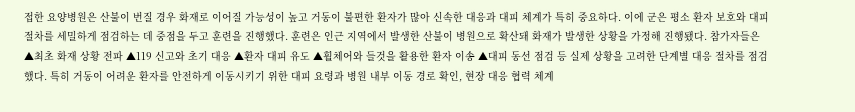접한 요양병원은 산불이 번질 경우 화재로 이어질 가능성이 높고 거동이 불편한 환자가 많아 신속한 대응과 대피 체계가 특히 중요하다. 이에 군은 평소 환자 보호와 대피 절차를 세밀하게 점검하는 데 중점을 두고 훈련을 진행했다. 훈련은 인근 지역에서 발생한 산불이 병원으로 확산돼 화재가 발생한 상황을 가정해 진행됐다. 참가자들은 ▲최초 화재 상황 전파 ▲119 신고와 초기 대응 ▲환자 대피 유도 ▲휠체어와 들것을 활용한 환자 이송 ▲대피 동선 점검 등 실제 상황을 고려한 단계별 대응 절차를 점검했다. 특히 거동이 어려운 환자를 안전하게 이동시키기 위한 대피 요령과 병원 내부 이동 경로 확인, 현장 대응 협력 체계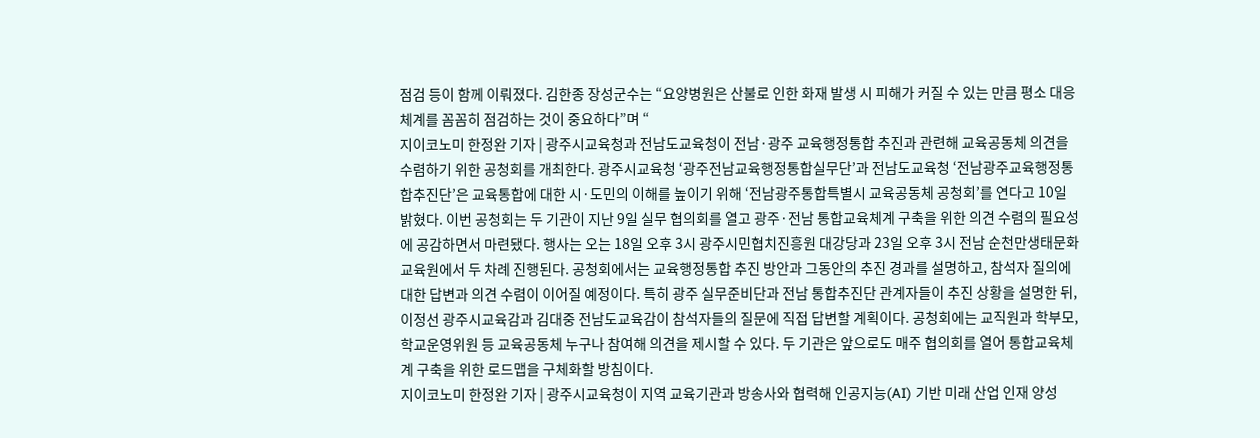점검 등이 함께 이뤄졌다. 김한종 장성군수는 “요양병원은 산불로 인한 화재 발생 시 피해가 커질 수 있는 만큼 평소 대응 체계를 꼼꼼히 점검하는 것이 중요하다”며 “
지이코노미 한정완 기자 | 광주시교육청과 전남도교육청이 전남·광주 교육행정통합 추진과 관련해 교육공동체 의견을 수렴하기 위한 공청회를 개최한다. 광주시교육청 ‘광주전남교육행정통합실무단’과 전남도교육청 ‘전남광주교육행정통합추진단’은 교육통합에 대한 시·도민의 이해를 높이기 위해 ‘전남광주통합특별시 교육공동체 공청회’를 연다고 10일 밝혔다. 이번 공청회는 두 기관이 지난 9일 실무 협의회를 열고 광주·전남 통합교육체계 구축을 위한 의견 수렴의 필요성에 공감하면서 마련됐다. 행사는 오는 18일 오후 3시 광주시민협치진흥원 대강당과 23일 오후 3시 전남 순천만생태문화교육원에서 두 차례 진행된다. 공청회에서는 교육행정통합 추진 방안과 그동안의 추진 경과를 설명하고, 참석자 질의에 대한 답변과 의견 수렴이 이어질 예정이다. 특히 광주 실무준비단과 전남 통합추진단 관계자들이 추진 상황을 설명한 뒤, 이정선 광주시교육감과 김대중 전남도교육감이 참석자들의 질문에 직접 답변할 계획이다. 공청회에는 교직원과 학부모, 학교운영위원 등 교육공동체 누구나 참여해 의견을 제시할 수 있다. 두 기관은 앞으로도 매주 협의회를 열어 통합교육체계 구축을 위한 로드맵을 구체화할 방침이다.
지이코노미 한정완 기자 | 광주시교육청이 지역 교육기관과 방송사와 협력해 인공지능(AI) 기반 미래 산업 인재 양성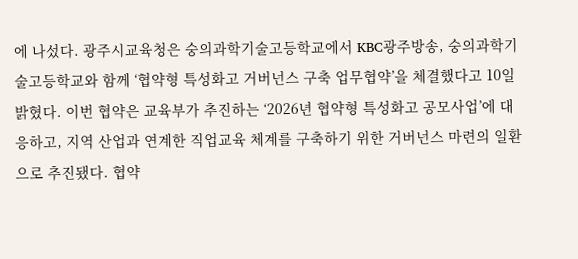에 나섰다. 광주시교육청은 숭의과학기술고등학교에서 KBC광주방송, 숭의과학기술고등학교와 함께 ‘협약형 특성화고 거버넌스 구축 업무협약’을 체결했다고 10일 밝혔다. 이번 협약은 교육부가 추진하는 ‘2026년 협약형 특성화고 공모사업’에 대응하고, 지역 산업과 연계한 직업교육 체계를 구축하기 위한 거버넌스 마련의 일환으로 추진됐다. 협약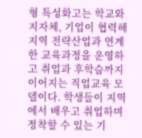형 특성화고는 학교와 지자체, 기업이 협력해 지역 전략산업과 연계한 교육과정을 운영하고 취업과 후학습까지 이어지는 직업교육 모델이다. 학생들이 지역에서 배우고 취업하며 정착할 수 있는 기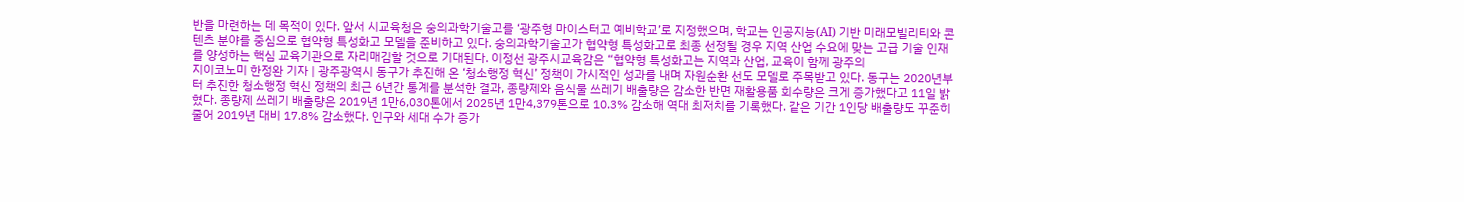반을 마련하는 데 목적이 있다. 앞서 시교육청은 숭의과학기술고를 ‘광주형 마이스터고 예비학교’로 지정했으며, 학교는 인공지능(AI) 기반 미래모빌리티와 콘텐츠 분야를 중심으로 협약형 특성화고 모델을 준비하고 있다. 숭의과학기술고가 협약형 특성화고로 최종 선정될 경우 지역 산업 수요에 맞는 고급 기술 인재를 양성하는 핵심 교육기관으로 자리매김할 것으로 기대된다. 이정선 광주시교육감은 “협약형 특성화고는 지역과 산업, 교육이 함께 광주의
지이코노미 한정완 기자 | 광주광역시 동구가 추진해 온 ‘청소행정 혁신’ 정책이 가시적인 성과를 내며 자원순환 선도 모델로 주목받고 있다. 동구는 2020년부터 추진한 청소행정 혁신 정책의 최근 6년간 통계를 분석한 결과, 종량제와 음식물 쓰레기 배출량은 감소한 반면 재활용품 회수량은 크게 증가했다고 11일 밝혔다. 종량제 쓰레기 배출량은 2019년 1만6,030톤에서 2025년 1만4,379톤으로 10.3% 감소해 역대 최저치를 기록했다. 같은 기간 1인당 배출량도 꾸준히 줄어 2019년 대비 17.8% 감소했다. 인구와 세대 수가 증가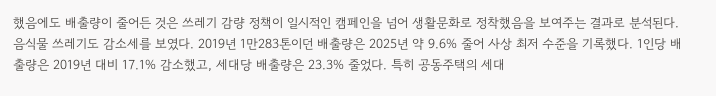했음에도 배출량이 줄어든 것은 쓰레기 감량 정책이 일시적인 캠페인을 넘어 생활문화로 정착했음을 보여주는 결과로 분석된다. 음식물 쓰레기도 감소세를 보였다. 2019년 1만283톤이던 배출량은 2025년 약 9.6% 줄어 사상 최저 수준을 기록했다. 1인당 배출량은 2019년 대비 17.1% 감소했고, 세대당 배출량은 23.3% 줄었다. 특히 공동주택의 세대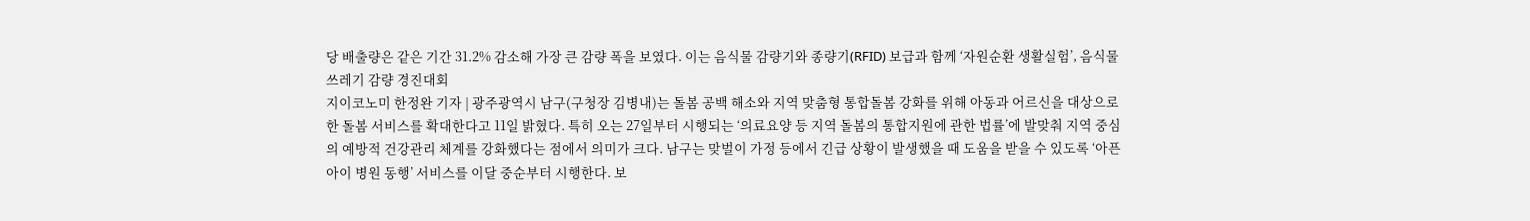당 배출량은 같은 기간 31.2% 감소해 가장 큰 감량 폭을 보였다. 이는 음식물 감량기와 종량기(RFID) 보급과 함께 ‘자원순환 생활실험’, 음식물 쓰레기 감량 경진대회
지이코노미 한정완 기자 | 광주광역시 남구(구청장 김병내)는 돌봄 공백 해소와 지역 맞춤형 통합돌봄 강화를 위해 아동과 어르신을 대상으로 한 돌봄 서비스를 확대한다고 11일 밝혔다. 특히 오는 27일부터 시행되는 ‘의료요양 등 지역 돌봄의 통합지원에 관한 법률’에 발맞춰 지역 중심의 예방적 건강관리 체계를 강화했다는 점에서 의미가 크다. 남구는 맞벌이 가정 등에서 긴급 상황이 발생했을 때 도움을 받을 수 있도록 ‘아픈 아이 병원 동행’ 서비스를 이달 중순부터 시행한다. 보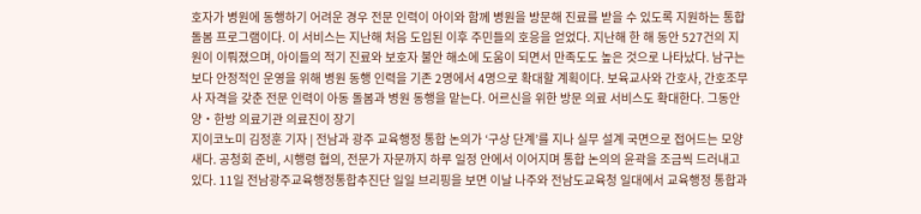호자가 병원에 동행하기 어려운 경우 전문 인력이 아이와 함께 병원을 방문해 진료를 받을 수 있도록 지원하는 통합 돌봄 프로그램이다. 이 서비스는 지난해 처음 도입된 이후 주민들의 호응을 얻었다. 지난해 한 해 동안 527건의 지원이 이뤄졌으며, 아이들의 적기 진료와 보호자 불안 해소에 도움이 되면서 만족도도 높은 것으로 나타났다. 남구는 보다 안정적인 운영을 위해 병원 동행 인력을 기존 2명에서 4명으로 확대할 계획이다. 보육교사와 간호사, 간호조무사 자격을 갖춘 전문 인력이 아동 돌봄과 병원 동행을 맡는다. 어르신을 위한 방문 의료 서비스도 확대한다. 그동안 양‧한방 의료기관 의료진이 장기
지이코노미 김정훈 기자 | 전남과 광주 교육행정 통합 논의가 ‘구상 단계’를 지나 실무 설계 국면으로 접어드는 모양새다. 공청회 준비, 시행령 협의, 전문가 자문까지 하루 일정 안에서 이어지며 통합 논의의 윤곽을 조금씩 드러내고 있다. 11일 전남광주교육행정통합추진단 일일 브리핑을 보면 이날 나주와 전남도교육청 일대에서 교육행정 통합과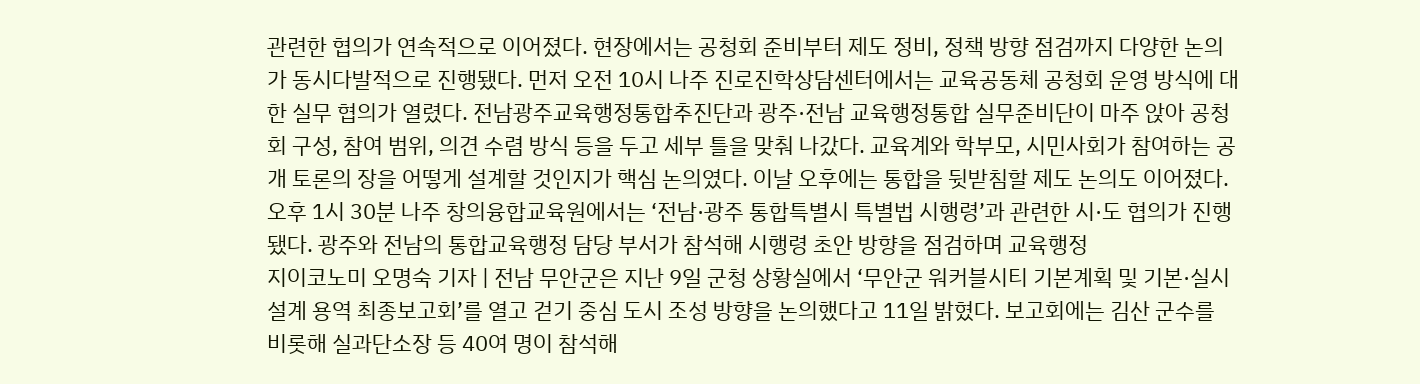관련한 협의가 연속적으로 이어졌다. 현장에서는 공청회 준비부터 제도 정비, 정책 방향 점검까지 다양한 논의가 동시다발적으로 진행됐다. 먼저 오전 10시 나주 진로진학상담센터에서는 교육공동체 공청회 운영 방식에 대한 실무 협의가 열렸다. 전남광주교육행정통합추진단과 광주·전남 교육행정통합 실무준비단이 마주 앉아 공청회 구성, 참여 범위, 의견 수렴 방식 등을 두고 세부 틀을 맞춰 나갔다. 교육계와 학부모, 시민사회가 참여하는 공개 토론의 장을 어떻게 설계할 것인지가 핵심 논의였다. 이날 오후에는 통합을 뒷받침할 제도 논의도 이어졌다. 오후 1시 30분 나주 창의융합교육원에서는 ‘전남·광주 통합특별시 특별법 시행령’과 관련한 시·도 협의가 진행됐다. 광주와 전남의 통합교육행정 담당 부서가 참석해 시행령 초안 방향을 점검하며 교육행정
지이코노미 오명숙 기자 | 전남 무안군은 지난 9일 군청 상황실에서 ‘무안군 워커블시티 기본계획 및 기본·실시설계 용역 최종보고회’를 열고 걷기 중심 도시 조성 방향을 논의했다고 11일 밝혔다. 보고회에는 김산 군수를 비롯해 실과단소장 등 40여 명이 참석해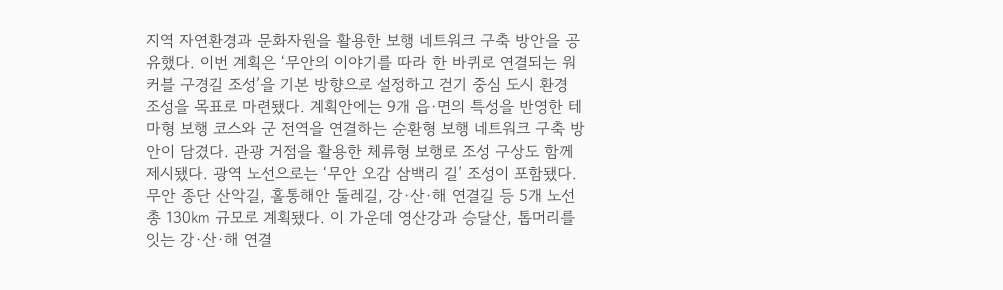지역 자연환경과 문화자원을 활용한 보행 네트워크 구축 방안을 공유했다. 이번 계획은 ‘무안의 이야기를 따라 한 바퀴로 연결되는 워커블 구경길 조성’을 기본 방향으로 설정하고 걷기 중심 도시 환경 조성을 목표로 마련됐다. 계획안에는 9개 읍·면의 특성을 반영한 테마형 보행 코스와 군 전역을 연결하는 순환형 보행 네트워크 구축 방안이 담겼다. 관광 거점을 활용한 체류형 보행로 조성 구상도 함께 제시됐다. 광역 노선으로는 ‘무안 오감 삼백리 길’ 조성이 포함됐다. 무안 종단 산악길, 홀통해안 둘레길, 강·산·해 연결길 등 5개 노선 총 130㎞ 규모로 계획됐다. 이 가운데 영산강과 승달산, 톱머리를 잇는 강·산·해 연결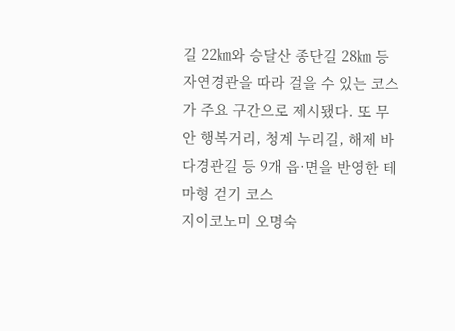길 22㎞와 승달산 종단길 28㎞ 등 자연경관을 따라 걸을 수 있는 코스가 주요 구간으로 제시됐다. 또 무안 행복거리, 청계 누리길, 해제 바다경관길 등 9개 읍·면을 반영한 테마형 걷기 코스
지이코노미 오명숙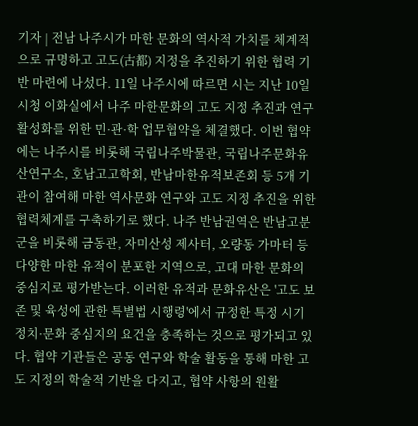기자 | 전남 나주시가 마한 문화의 역사적 가치를 체계적으로 규명하고 고도(古都) 지정을 추진하기 위한 협력 기반 마련에 나섰다. 11일 나주시에 따르면 시는 지난 10일 시청 이화실에서 나주 마한문화의 고도 지정 추진과 연구 활성화를 위한 민·관·학 업무협약을 체결했다. 이번 협약에는 나주시를 비롯해 국립나주박물관, 국립나주문화유산연구소, 호남고고학회, 반남마한유적보존회 등 5개 기관이 참여해 마한 역사문화 연구와 고도 지정 추진을 위한 협력체계를 구축하기로 했다. 나주 반남권역은 반남고분군을 비롯해 금동관, 자미산성 제사터, 오량동 가마터 등 다양한 마한 유적이 분포한 지역으로, 고대 마한 문화의 중심지로 평가받는다. 이러한 유적과 문화유산은 '고도 보존 및 육성에 관한 특별법 시행령'에서 규정한 특정 시기 정치·문화 중심지의 요건을 충족하는 것으로 평가되고 있다. 협약 기관들은 공동 연구와 학술 활동을 통해 마한 고도 지정의 학술적 기반을 다지고, 협약 사항의 원활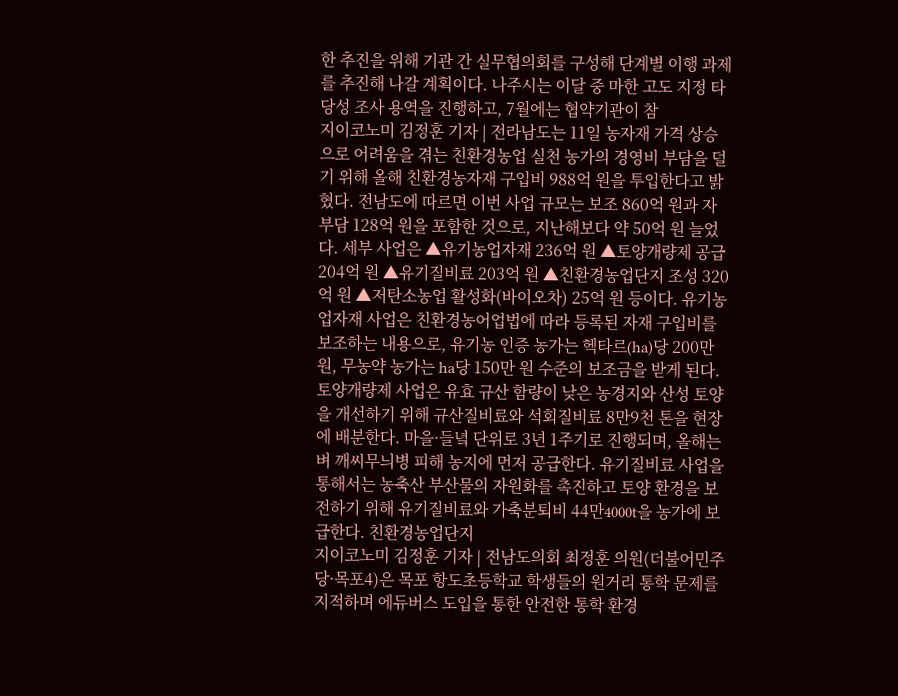한 추진을 위해 기관 간 실무협의회를 구성해 단계별 이행 과제를 추진해 나갈 계획이다. 나주시는 이달 중 마한 고도 지정 타당성 조사 용역을 진행하고, 7월에는 협약기관이 참
지이코노미 김정훈 기자 | 전라남도는 11일 농자재 가격 상승으로 어려움을 겪는 친환경농업 실천 농가의 경영비 부담을 덜기 위해 올해 친환경농자재 구입비 988억 원을 투입한다고 밝혔다. 전남도에 따르면 이번 사업 규모는 보조 860억 원과 자부담 128억 원을 포함한 것으로, 지난해보다 약 50억 원 늘었다. 세부 사업은 ▲유기농업자재 236억 원 ▲토양개량제 공급 204억 원 ▲유기질비료 203억 원 ▲친환경농업단지 조성 320억 원 ▲저탄소농업 활성화(바이오차) 25억 원 등이다. 유기농업자재 사업은 친환경농어업법에 따라 등록된 자재 구입비를 보조하는 내용으로, 유기농 인증 농가는 헥타르(ha)당 200만 원, 무농약 농가는 ha당 150만 원 수준의 보조금을 받게 된다. 토양개량제 사업은 유효 규산 함량이 낮은 농경지와 산성 토양을 개선하기 위해 규산질비료와 석회질비료 8만9천 톤을 현장에 배분한다. 마을·들녘 단위로 3년 1주기로 진행되며, 올해는 벼 깨씨무늬병 피해 농지에 먼저 공급한다. 유기질비료 사업을 통해서는 농축산 부산물의 자원화를 촉진하고 토양 환경을 보전하기 위해 유기질비료와 가축분퇴비 44만4000t을 농가에 보급한다. 친환경농업단지
지이코노미 김정훈 기자 | 전남도의회 최정훈 의원(더불어민주당·목포4)은 목포 항도초등학교 학생들의 원거리 통학 문제를 지적하며 에듀버스 도입을 통한 안전한 통학 환경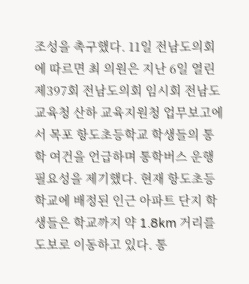조성을 촉구했다. 11일 전남도의회에 따르면 최 의원은 지난 6일 열린 제397회 전남도의회 임시회 전남도교육청 산하 교육지원청 업무보고에서 목포 항도초등학교 학생들의 통학 여건을 언급하며 통학버스 운행 필요성을 제기했다. 현재 항도초등학교에 배정된 인근 아파트 단지 학생들은 학교까지 약 1.8km 거리를 도보로 이동하고 있다. 통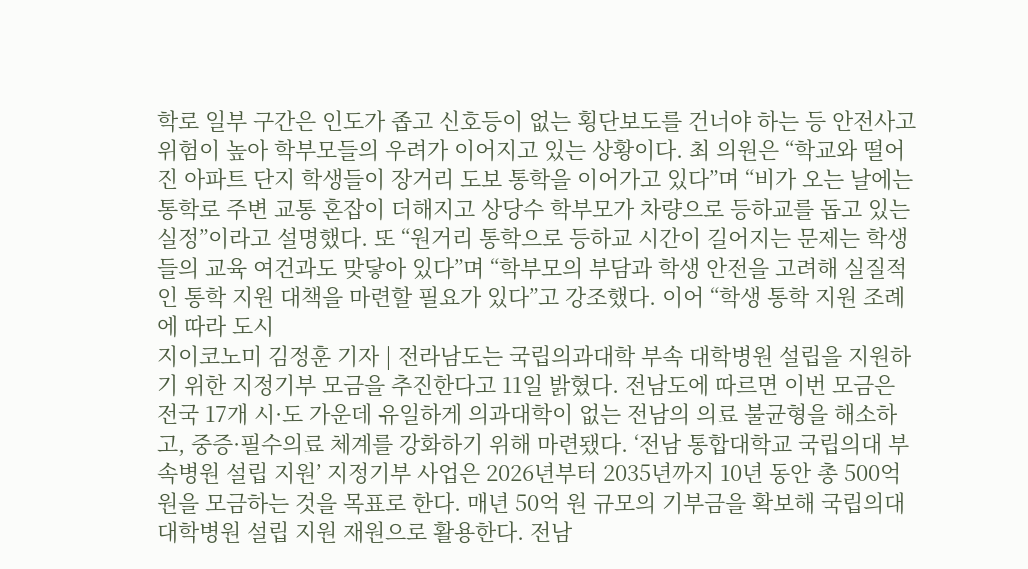학로 일부 구간은 인도가 좁고 신호등이 없는 횡단보도를 건너야 하는 등 안전사고 위험이 높아 학부모들의 우려가 이어지고 있는 상황이다. 최 의원은 “학교와 떨어진 아파트 단지 학생들이 장거리 도보 통학을 이어가고 있다”며 “비가 오는 날에는 통학로 주변 교통 혼잡이 더해지고 상당수 학부모가 차량으로 등하교를 돕고 있는 실정”이라고 설명했다. 또 “원거리 통학으로 등하교 시간이 길어지는 문제는 학생들의 교육 여건과도 맞닿아 있다”며 “학부모의 부담과 학생 안전을 고려해 실질적인 통학 지원 대책을 마련할 필요가 있다”고 강조했다. 이어 “학생 통학 지원 조례에 따라 도시
지이코노미 김정훈 기자 | 전라남도는 국립의과대학 부속 대학병원 설립을 지원하기 위한 지정기부 모금을 추진한다고 11일 밝혔다. 전남도에 따르면 이번 모금은 전국 17개 시·도 가운데 유일하게 의과대학이 없는 전남의 의료 불균형을 해소하고, 중증·필수의료 체계를 강화하기 위해 마련됐다. ‘전남 통합대학교 국립의대 부속병원 설립 지원’ 지정기부 사업은 2026년부터 2035년까지 10년 동안 총 500억 원을 모금하는 것을 목표로 한다. 매년 50억 원 규모의 기부금을 확보해 국립의대 대학병원 설립 지원 재원으로 활용한다. 전남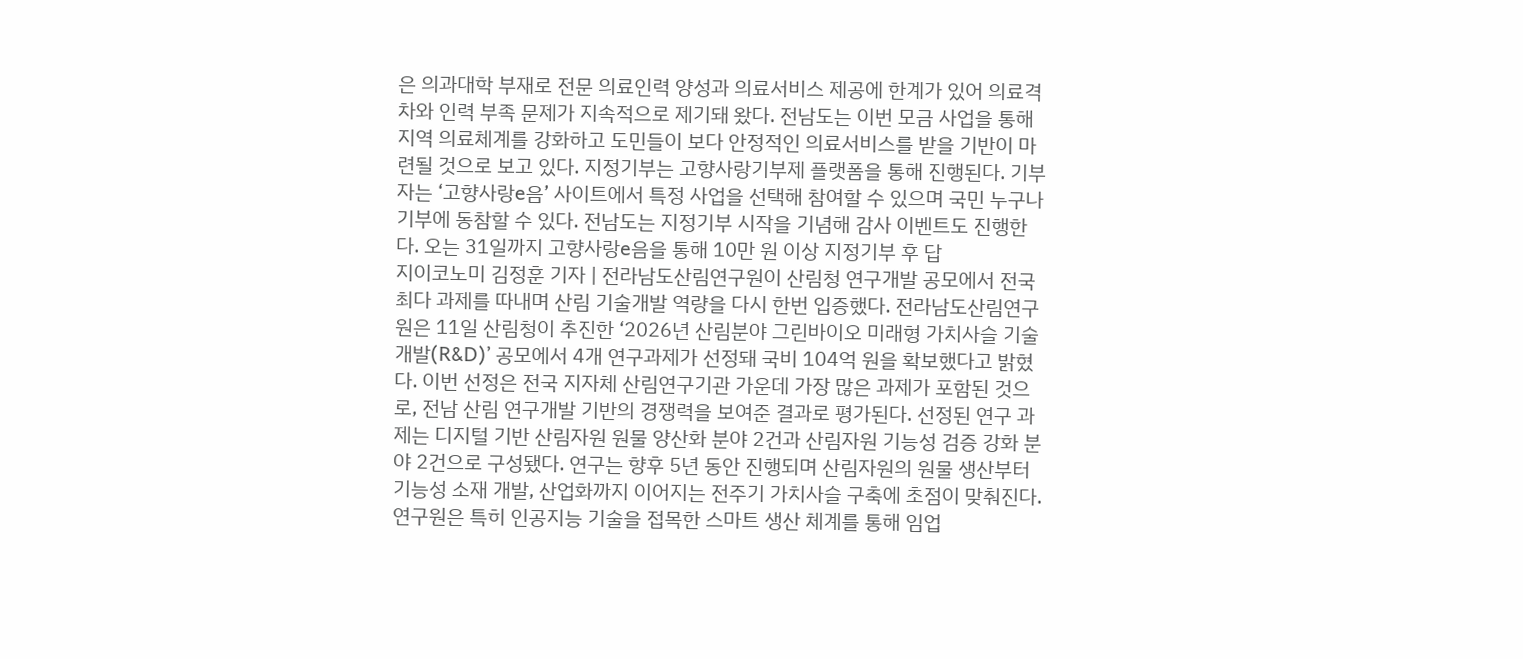은 의과대학 부재로 전문 의료인력 양성과 의료서비스 제공에 한계가 있어 의료격차와 인력 부족 문제가 지속적으로 제기돼 왔다. 전남도는 이번 모금 사업을 통해 지역 의료체계를 강화하고 도민들이 보다 안정적인 의료서비스를 받을 기반이 마련될 것으로 보고 있다. 지정기부는 고향사랑기부제 플랫폼을 통해 진행된다. 기부자는 ‘고향사랑e음’ 사이트에서 특정 사업을 선택해 참여할 수 있으며 국민 누구나 기부에 동참할 수 있다. 전남도는 지정기부 시작을 기념해 감사 이벤트도 진행한다. 오는 31일까지 고향사랑e음을 통해 10만 원 이상 지정기부 후 답
지이코노미 김정훈 기자 | 전라남도산림연구원이 산림청 연구개발 공모에서 전국 최다 과제를 따내며 산림 기술개발 역량을 다시 한번 입증했다. 전라남도산림연구원은 11일 산림청이 추진한 ‘2026년 산림분야 그린바이오 미래형 가치사슬 기술개발(R&D)’ 공모에서 4개 연구과제가 선정돼 국비 104억 원을 확보했다고 밝혔다. 이번 선정은 전국 지자체 산림연구기관 가운데 가장 많은 과제가 포함된 것으로, 전남 산림 연구개발 기반의 경쟁력을 보여준 결과로 평가된다. 선정된 연구 과제는 디지털 기반 산림자원 원물 양산화 분야 2건과 산림자원 기능성 검증 강화 분야 2건으로 구성됐다. 연구는 향후 5년 동안 진행되며 산림자원의 원물 생산부터 기능성 소재 개발, 산업화까지 이어지는 전주기 가치사슬 구축에 초점이 맞춰진다. 연구원은 특히 인공지능 기술을 접목한 스마트 생산 체계를 통해 임업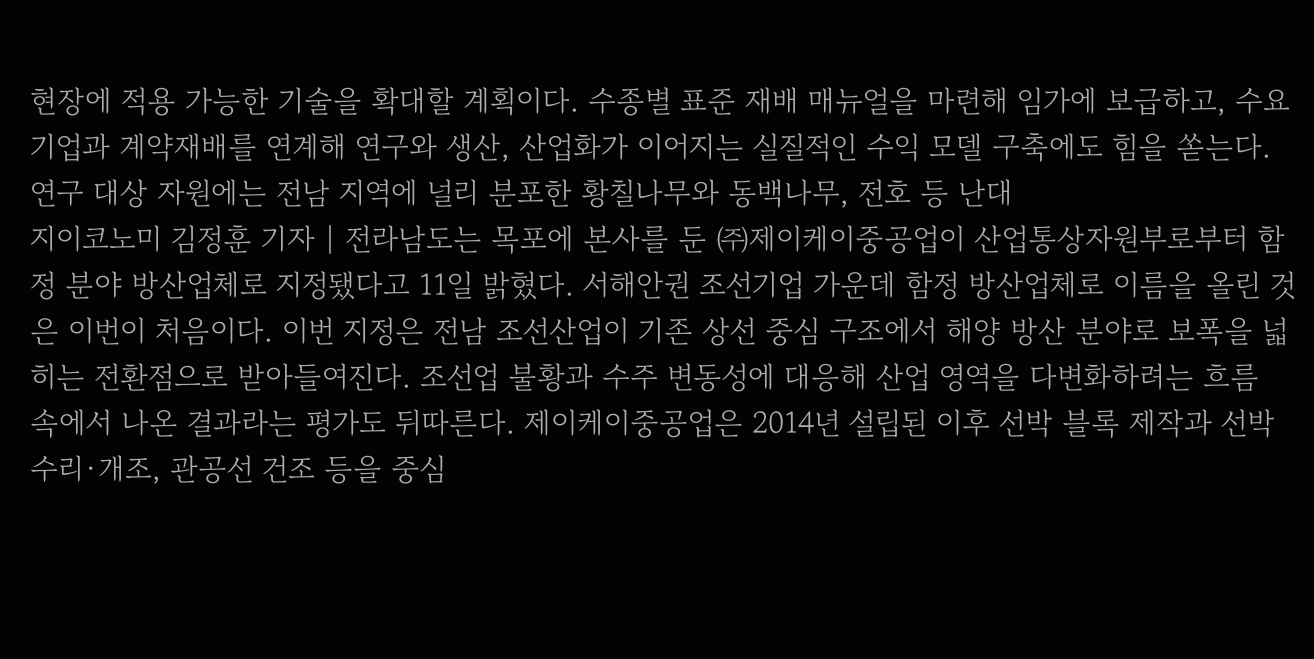현장에 적용 가능한 기술을 확대할 계획이다. 수종별 표준 재배 매뉴얼을 마련해 임가에 보급하고, 수요 기업과 계약재배를 연계해 연구와 생산, 산업화가 이어지는 실질적인 수익 모델 구축에도 힘을 쏟는다. 연구 대상 자원에는 전남 지역에 널리 분포한 황칠나무와 동백나무, 전호 등 난대
지이코노미 김정훈 기자 | 전라남도는 목포에 본사를 둔 ㈜제이케이중공업이 산업통상자원부로부터 함정 분야 방산업체로 지정됐다고 11일 밝혔다. 서해안권 조선기업 가운데 함정 방산업체로 이름을 올린 것은 이번이 처음이다. 이번 지정은 전남 조선산업이 기존 상선 중심 구조에서 해양 방산 분야로 보폭을 넓히는 전환점으로 받아들여진다. 조선업 불황과 수주 변동성에 대응해 산업 영역을 다변화하려는 흐름 속에서 나온 결과라는 평가도 뒤따른다. 제이케이중공업은 2014년 설립된 이후 선박 블록 제작과 선박 수리·개조, 관공선 건조 등을 중심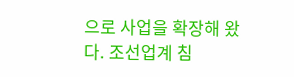으로 사업을 확장해 왔다. 조선업계 침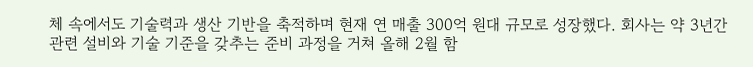체 속에서도 기술력과 생산 기반을 축적하며 현재 연 매출 300억 원대 규모로 성장했다. 회사는 약 3년간 관련 설비와 기술 기준을 갖추는 준비 과정을 거쳐 올해 2월 함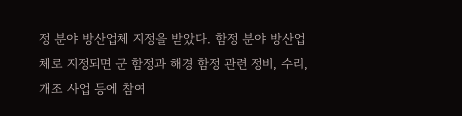정 분야 방산업체 지정을 받았다. 함정 분야 방산업체로 지정되면 군 함정과 해경 함정 관련 정비, 수리, 개조 사업 등에 참여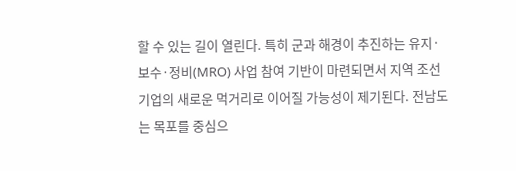할 수 있는 길이 열린다. 특히 군과 해경이 추진하는 유지·보수·정비(MRO) 사업 참여 기반이 마련되면서 지역 조선기업의 새로운 먹거리로 이어질 가능성이 제기된다. 전남도는 목포를 중심으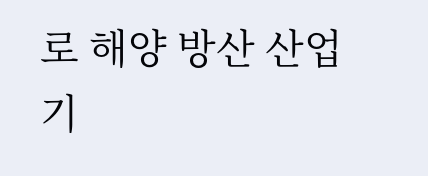로 해양 방산 산업 기